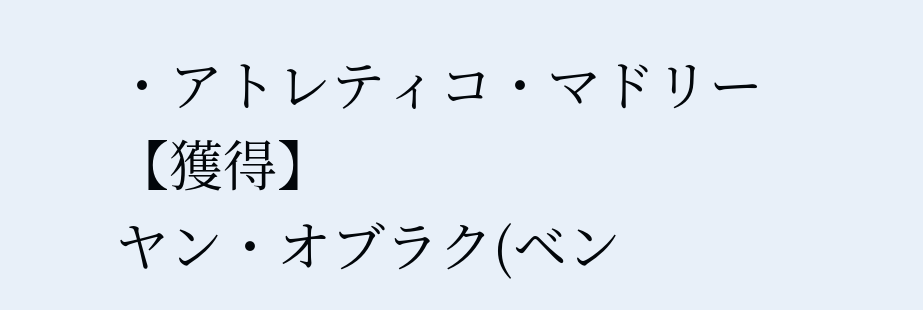・アトレティコ・マドリー
【獲得】
ヤン・オブラク(ベン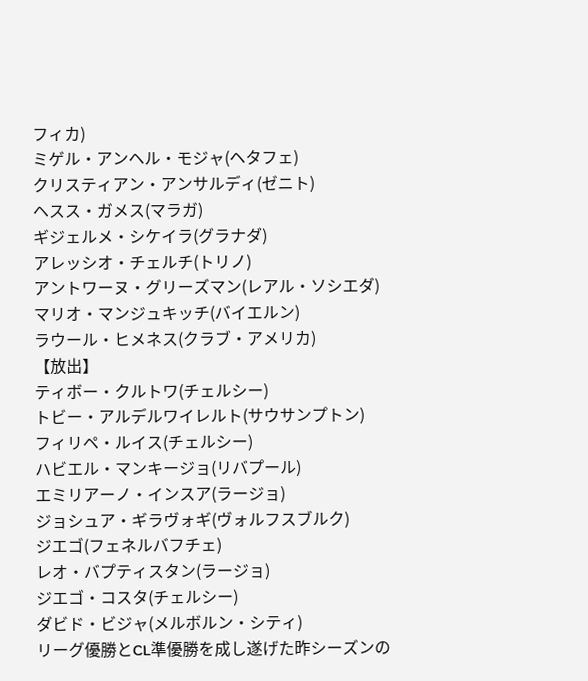フィカ)
ミゲル・アンヘル・モジャ(ヘタフェ)
クリスティアン・アンサルディ(ゼニト)
ヘスス・ガメス(マラガ)
ギジェルメ・シケイラ(グラナダ)
アレッシオ・チェルチ(トリノ)
アントワーヌ・グリーズマン(レアル・ソシエダ)
マリオ・マンジュキッチ(バイエルン)
ラウール・ヒメネス(クラブ・アメリカ)
【放出】
ティボー・クルトワ(チェルシー)
トビー・アルデルワイレルト(サウサンプトン)
フィリペ・ルイス(チェルシー)
ハビエル・マンキージョ(リバプール)
エミリアーノ・インスア(ラージョ)
ジョシュア・ギラヴォギ(ヴォルフスブルク)
ジエゴ(フェネルバフチェ)
レオ・バプティスタン(ラージョ)
ジエゴ・コスタ(チェルシー)
ダビド・ビジャ(メルボルン・シティ)
リーグ優勝とCL準優勝を成し遂げた昨シーズンの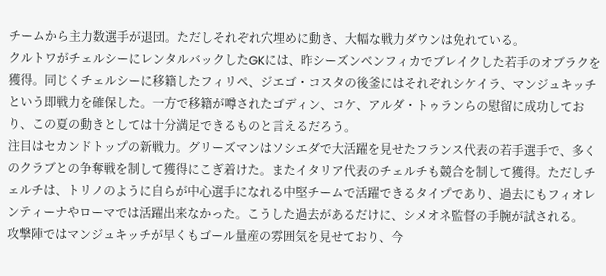チームから主力数選手が退団。ただしそれぞれ穴埋めに動き、大幅な戦力ダウンは免れている。
クルトワがチェルシーにレンタルバックしたGKには、昨シーズンベンフィカでブレイクした若手のオブラクを獲得。同じくチェルシーに移籍したフィリペ、ジエゴ・コスタの後釜にはそれぞれシケイラ、マンジュキッチという即戦力を確保した。一方で移籍が噂されたゴディン、コケ、アルダ・トゥランらの慰留に成功しており、この夏の動きとしては十分満足できるものと言えるだろう。
注目はセカンドトップの新戦力。グリーズマンはソシエダで大活躍を見せたフランス代表の若手選手で、多くのクラブとの争奪戦を制して獲得にこぎ着けた。またイタリア代表のチェルチも競合を制して獲得。ただしチェルチは、トリノのように自らが中心選手になれる中堅チームで活躍できるタイプであり、過去にもフィオレンティーナやローマでは活躍出来なかった。こうした過去があるだけに、シメオネ監督の手腕が試される。
攻撃陣ではマンジュキッチが早くもゴール量産の雰囲気を見せており、今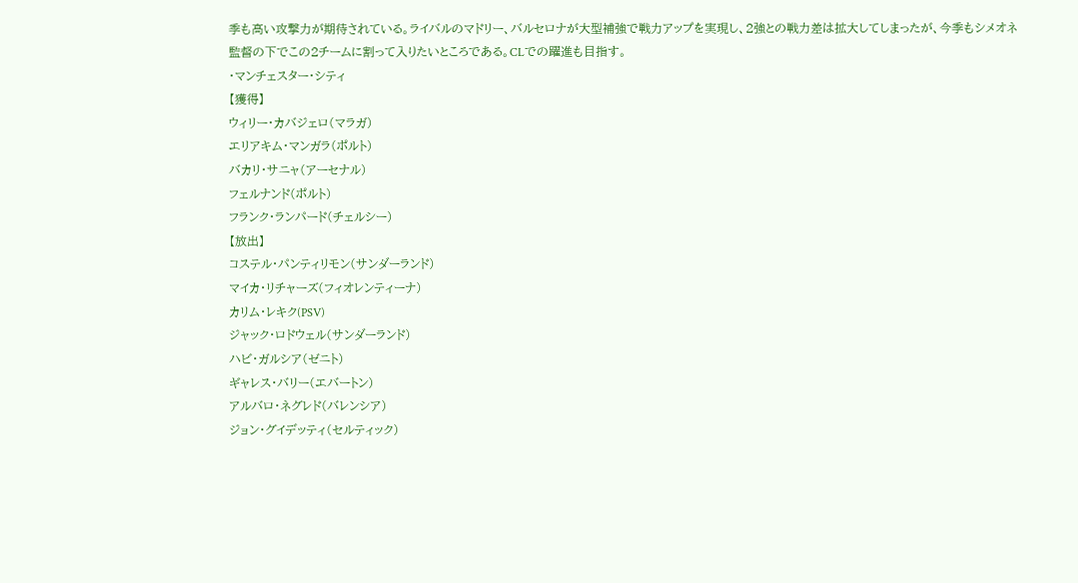季も高い攻撃力が期待されている。ライバルのマドリー、バルセロナが大型補強で戦力アップを実現し、2強との戦力差は拡大してしまったが、今季もシメオネ監督の下でこの2チームに割って入りたいところである。CLでの躍進も目指す。
・マンチェスター・シティ
【獲得】
ウィリー・カバジェロ(マラガ)
エリアキム・マンガラ(ポルト)
バカリ・サニャ(アーセナル)
フェルナンド(ポルト)
フランク・ランパード(チェルシー)
【放出】
コステル・パンティリモン(サンダーランド)
マイカ・リチャーズ(フィオレンティーナ)
カリム・レキク(PSV)
ジャック・ロドウェル(サンダーランド)
ハビ・ガルシア(ゼニト)
ギャレス・バリー(エバートン)
アルバロ・ネグレド(バレンシア)
ジョン・グイデッティ(セルティック)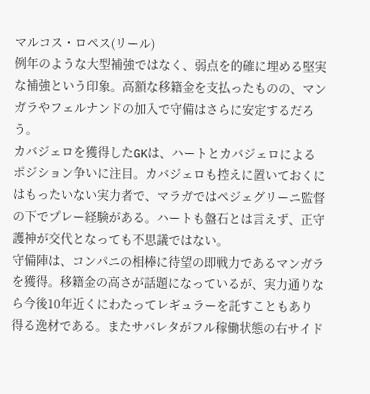マルコス・ロペス(リール)
例年のような大型補強ではなく、弱点を的確に埋める堅実な補強という印象。高額な移籍金を支払ったものの、マンガラやフェルナンドの加入で守備はさらに安定するだろう。
カバジェロを獲得したGKは、ハートとカバジェロによるポジション争いに注目。カバジェロも控えに置いておくにはもったいない実力者で、マラガではペジェグリーニ監督の下でプレー経験がある。ハートも盤石とは言えず、正守護神が交代となっても不思議ではない。
守備陣は、コンパニの相棒に待望の即戦力であるマンガラを獲得。移籍金の高さが話題になっているが、実力通りなら今後10年近くにわたってレギュラーを託すこともあり得る逸材である。またサバレタがフル稼働状態の右サイド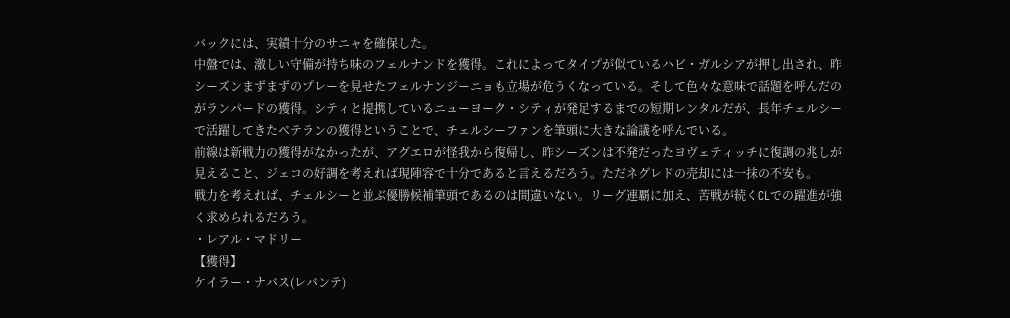バックには、実績十分のサニャを確保した。
中盤では、激しい守備が持ち味のフェルナンドを獲得。これによってタイプが似ているハビ・ガルシアが押し出され、昨シーズンまずまずのプレーを見せたフェルナンジーニョも立場が危うくなっている。そして色々な意味で話題を呼んだのがランパードの獲得。シティと提携しているニューヨーク・シティが発足するまでの短期レンタルだが、長年チェルシーで活躍してきたベテランの獲得ということで、チェルシーファンを筆頭に大きな論議を呼んでいる。
前線は新戦力の獲得がなかったが、アグエロが怪我から復帰し、昨シーズンは不発だったヨヴェティッチに復調の兆しが見えること、ジェコの好調を考えれば現陣容で十分であると言えるだろう。ただネグレドの売却には一抹の不安も。
戦力を考えれば、チェルシーと並ぶ優勝候補筆頭であるのは間違いない。リーグ連覇に加え、苦戦が続くCLでの躍進が強く求められるだろう。
・レアル・マドリー
【獲得】
ケイラー・ナバス(レバンテ)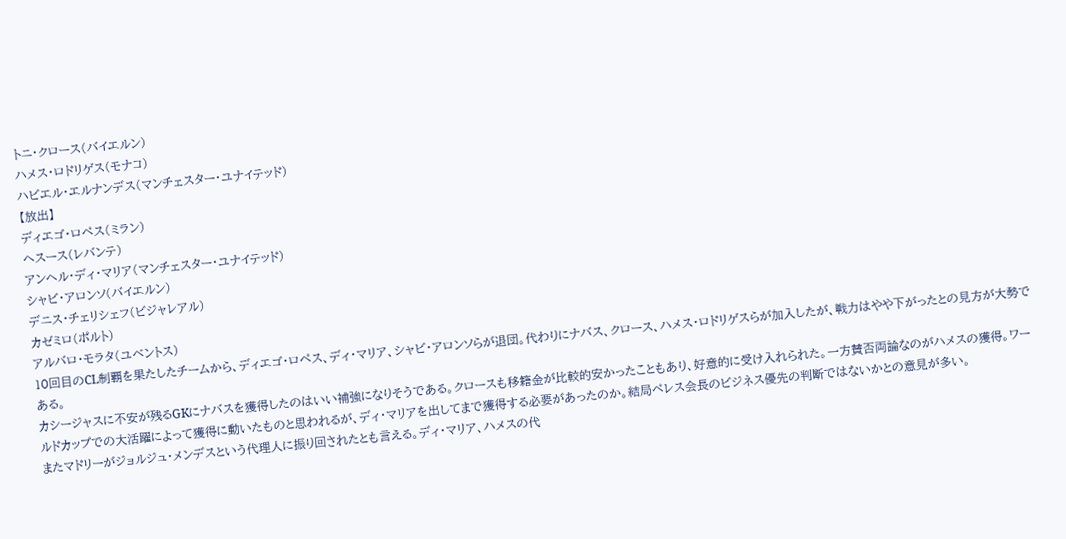トニ・クロース(バイエルン)
ハメス・ロドリゲス(モナコ)
ハビエル・エルナンデス(マンチェスター・ユナイテッド)
【放出】
ディエゴ・ロペス(ミラン)
ヘスース(レバンテ)
アンヘル・ディ・マリア(マンチェスター・ユナイテッド)
シャビ・アロンソ(バイエルン)
デニス・チェリシェフ(ビジャレアル)
カゼミロ(ポルト)
アルバロ・モラタ(ユベントス)
10回目のCL制覇を果たしたチームから、ディエゴ・ロペス、ディ・マリア、シャビ・アロンソらが退団。代わりにナバス、クロース、ハメス・ロドリゲスらが加入したが、戦力はやや下がったとの見方が大勢である。
カシージャスに不安が残るGKにナバスを獲得したのはいい補強になりそうである。クロースも移籍金が比較的安かったこともあり、好意的に受け入れられた。一方賛否両論なのがハメスの獲得。ワールドカップでの大活躍によって獲得に動いたものと思われるが、ディ・マリアを出してまで獲得する必要があったのか。結局ペレス会長のビジネス優先の判断ではないかとの意見が多い。
またマドリーがジョルジュ・メンデスという代理人に振り回されたとも言える。ディ・マリア、ハメスの代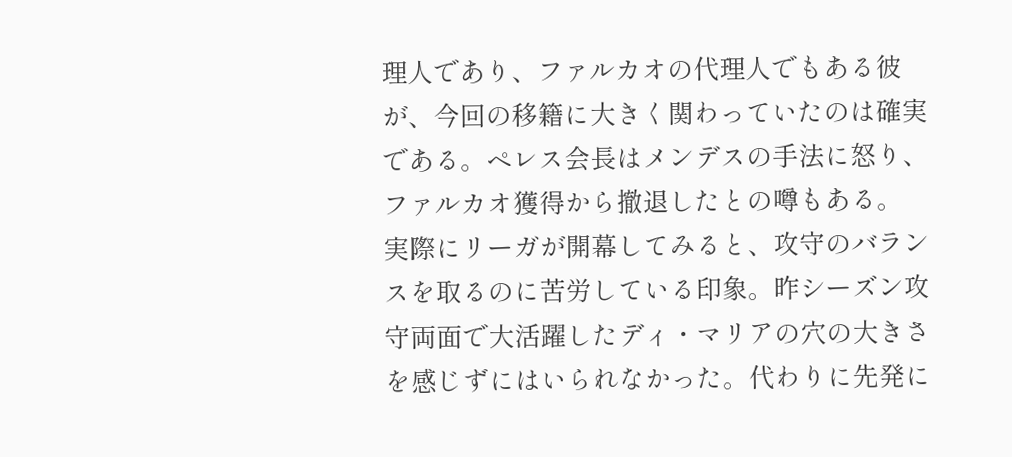理人であり、ファルカオの代理人でもある彼が、今回の移籍に大きく関わっていたのは確実である。ペレス会長はメンデスの手法に怒り、ファルカオ獲得から撤退したとの噂もある。
実際にリーガが開幕してみると、攻守のバランスを取るのに苦労している印象。昨シーズン攻守両面で大活躍したディ・マリアの穴の大きさを感じずにはいられなかった。代わりに先発に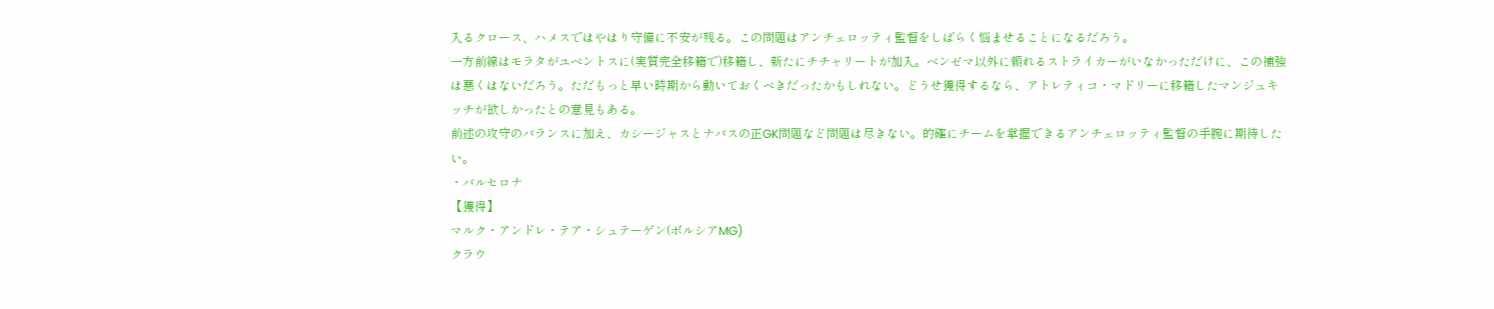入るクロース、ハメスではやはり守備に不安が残る。この問題はアンチェロッティ監督をしばらく悩ませることになるだろう。
一方前線はモラタがユベントスに(実質完全移籍で)移籍し、新たにチチャリートが加入。ベンゼマ以外に頼れるストライカーがいなかっただけに、この補強は悪くはないだろう。ただもっと早い時期から動いておくべきだったかもしれない。どうせ獲得するなら、アトレティコ・マドリーに移籍したマンジュキッチが欲しかったとの意見もある。
前述の攻守のバランスに加え、カシージャスとナバスの正GK問題など問題は尽きない。的確にチームを掌握できるアンチェロッティ監督の手腕に期待したい。
・バルセロナ
【獲得】
マルク・アンドレ・テア・シュテーゲン(ボルシアMG)
クラウ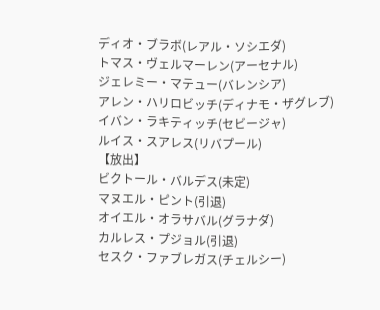ディオ・ブラボ(レアル・ソシエダ)
トマス・ヴェルマーレン(アーセナル)
ジェレミー・マテュー(バレンシア)
アレン・ハリロビッチ(ディナモ・ザグレブ)
イバン・ラキティッチ(セビージャ)
ルイス・スアレス(リバプール)
【放出】
ビクトール・バルデス(未定)
マヌエル・ピント(引退)
オイエル・オラサバル(グラナダ)
カルレス・プジョル(引退)
セスク・ファブレガス(チェルシー)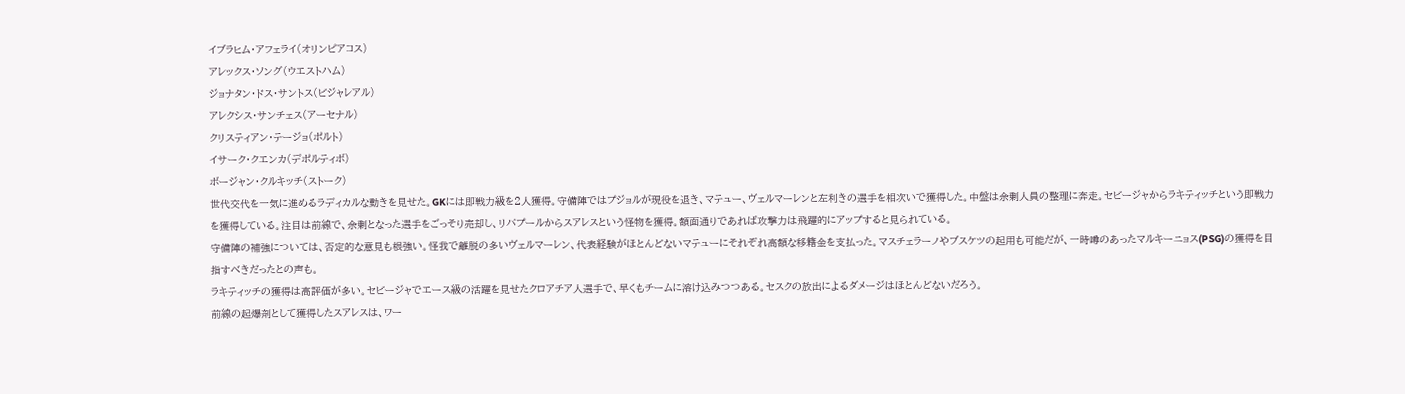イブラヒム・アフェライ(オリンピアコス)
アレックス・ソング(ウエストハム)
ジョナタン・ドス・サントス(ビジャレアル)
アレクシス・サンチェス(アーセナル)
クリスティアン・テージョ(ポルト)
イサーク・クエンカ(デポルティボ)
ボージャン・クルキッチ(ストーク)
世代交代を一気に進めるラディカルな動きを見せた。GKには即戦力級を2人獲得。守備陣ではプジョルが現役を退き、マテュー、ヴェルマーレンと左利きの選手を相次いで獲得した。中盤は余剰人員の整理に奔走。セビージャからラキティッチという即戦力を獲得している。注目は前線で、余剰となった選手をごっそり売却し、リバプールからスアレスという怪物を獲得。額面通りであれば攻撃力は飛躍的にアップすると見られている。
守備陣の補強については、否定的な意見も根強い。怪我で離脱の多いヴェルマーレン、代表経験がほとんどないマテューにそれぞれ高額な移籍金を支払った。マスチェラーノやブスケツの起用も可能だが、一時噂のあったマルキーニョス(PSG)の獲得を目指すべきだったとの声も。
ラキティッチの獲得は高評価が多い。セビージャでエース級の活躍を見せたクロアチア人選手で、早くもチームに溶け込みつつある。セスクの放出によるダメージはほとんどないだろう。
前線の起爆剤として獲得したスアレスは、ワー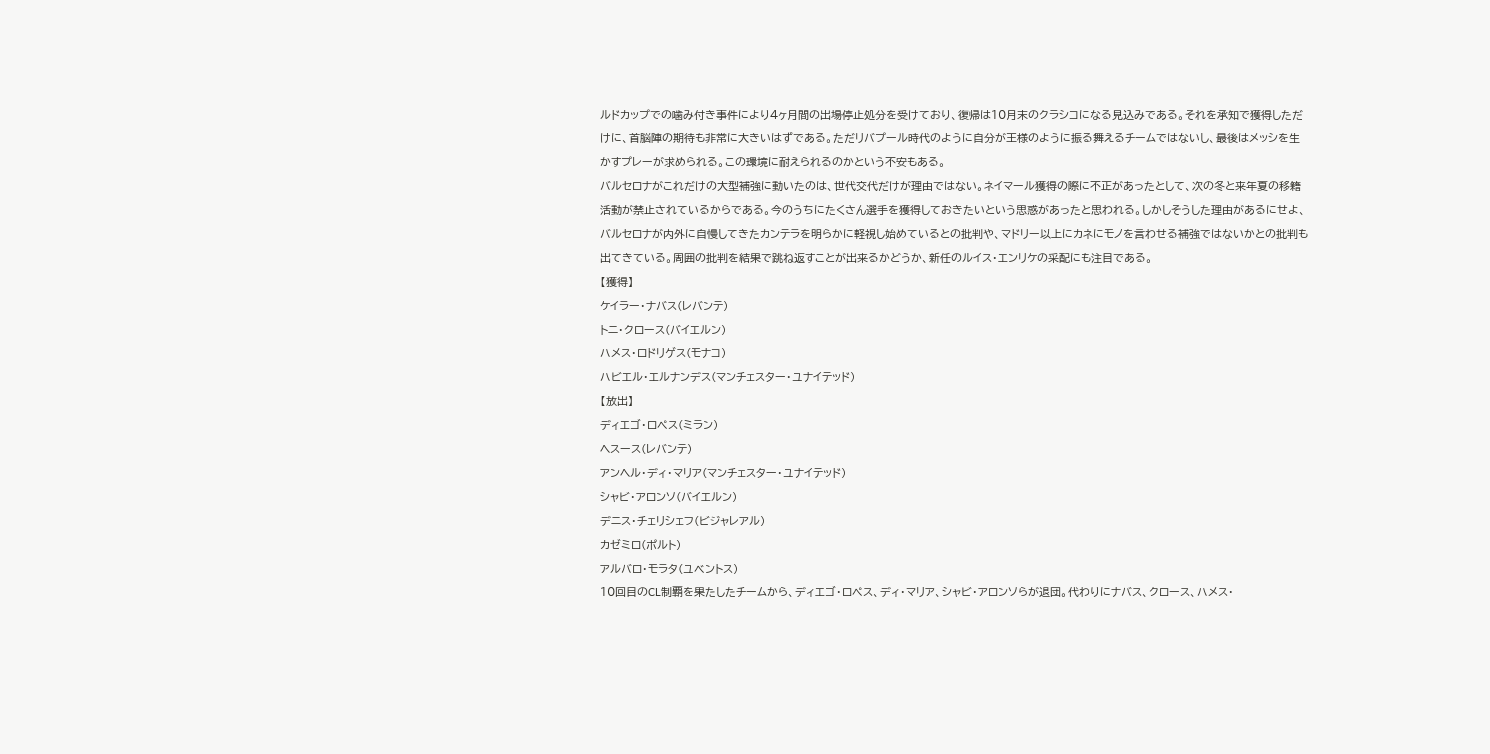ルドカップでの噛み付き事件により4ヶ月間の出場停止処分を受けており、復帰は10月末のクラシコになる見込みである。それを承知で獲得しただけに、首脳陣の期待も非常に大きいはずである。ただリバプール時代のように自分が王様のように振る舞えるチームではないし、最後はメッシを生かすプレーが求められる。この環境に耐えられるのかという不安もある。
バルセロナがこれだけの大型補強に動いたのは、世代交代だけが理由ではない。ネイマール獲得の際に不正があったとして、次の冬と来年夏の移籍活動が禁止されているからである。今のうちにたくさん選手を獲得しておきたいという思惑があったと思われる。しかしそうした理由があるにせよ、バルセロナが内外に自慢してきたカンテラを明らかに軽視し始めているとの批判や、マドリー以上にカネにモノを言わせる補強ではないかとの批判も出てきている。周囲の批判を結果で跳ね返すことが出来るかどうか、新任のルイス・エンリケの采配にも注目である。
【獲得】
ケイラー・ナバス(レバンテ)
トニ・クロース(バイエルン)
ハメス・ロドリゲス(モナコ)
ハビエル・エルナンデス(マンチェスター・ユナイテッド)
【放出】
ディエゴ・ロペス(ミラン)
ヘスース(レバンテ)
アンヘル・ディ・マリア(マンチェスター・ユナイテッド)
シャビ・アロンソ(バイエルン)
デニス・チェリシェフ(ビジャレアル)
カゼミロ(ポルト)
アルバロ・モラタ(ユベントス)
10回目のCL制覇を果たしたチームから、ディエゴ・ロペス、ディ・マリア、シャビ・アロンソらが退団。代わりにナバス、クロース、ハメス・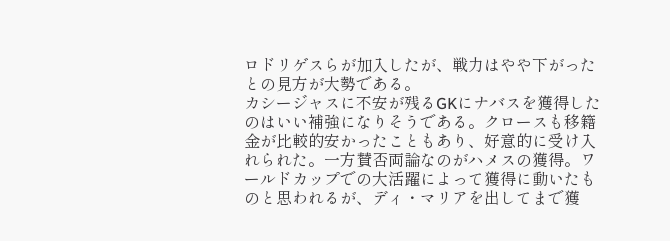ロドリゲスらが加入したが、戦力はやや下がったとの見方が大勢である。
カシージャスに不安が残るGKにナバスを獲得したのはいい補強になりそうである。クロースも移籍金が比較的安かったこともあり、好意的に受け入れられた。一方賛否両論なのがハメスの獲得。ワールドカップでの大活躍によって獲得に動いたものと思われるが、ディ・マリアを出してまで獲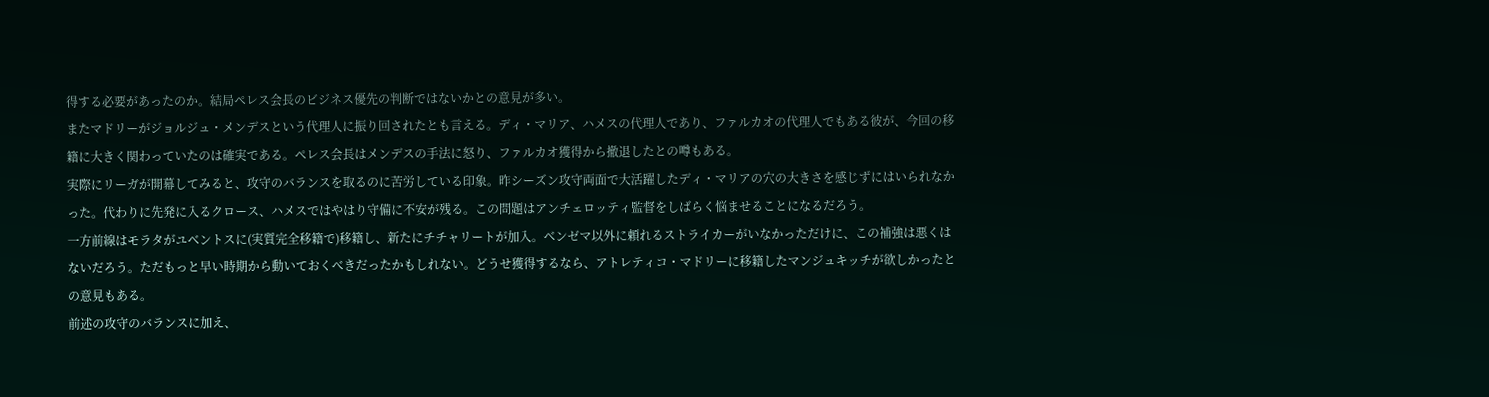得する必要があったのか。結局ペレス会長のビジネス優先の判断ではないかとの意見が多い。
またマドリーがジョルジュ・メンデスという代理人に振り回されたとも言える。ディ・マリア、ハメスの代理人であり、ファルカオの代理人でもある彼が、今回の移籍に大きく関わっていたのは確実である。ペレス会長はメンデスの手法に怒り、ファルカオ獲得から撤退したとの噂もある。
実際にリーガが開幕してみると、攻守のバランスを取るのに苦労している印象。昨シーズン攻守両面で大活躍したディ・マリアの穴の大きさを感じずにはいられなかった。代わりに先発に入るクロース、ハメスではやはり守備に不安が残る。この問題はアンチェロッティ監督をしばらく悩ませることになるだろう。
一方前線はモラタがユベントスに(実質完全移籍で)移籍し、新たにチチャリートが加入。ベンゼマ以外に頼れるストライカーがいなかっただけに、この補強は悪くはないだろう。ただもっと早い時期から動いておくべきだったかもしれない。どうせ獲得するなら、アトレティコ・マドリーに移籍したマンジュキッチが欲しかったとの意見もある。
前述の攻守のバランスに加え、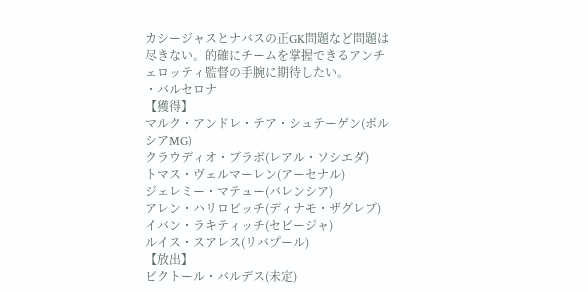カシージャスとナバスの正GK問題など問題は尽きない。的確にチームを掌握できるアンチェロッティ監督の手腕に期待したい。
・バルセロナ
【獲得】
マルク・アンドレ・テア・シュテーゲン(ボルシアMG)
クラウディオ・ブラボ(レアル・ソシエダ)
トマス・ヴェルマーレン(アーセナル)
ジェレミー・マテュー(バレンシア)
アレン・ハリロビッチ(ディナモ・ザグレブ)
イバン・ラキティッチ(セビージャ)
ルイス・スアレス(リバプール)
【放出】
ビクトール・バルデス(未定)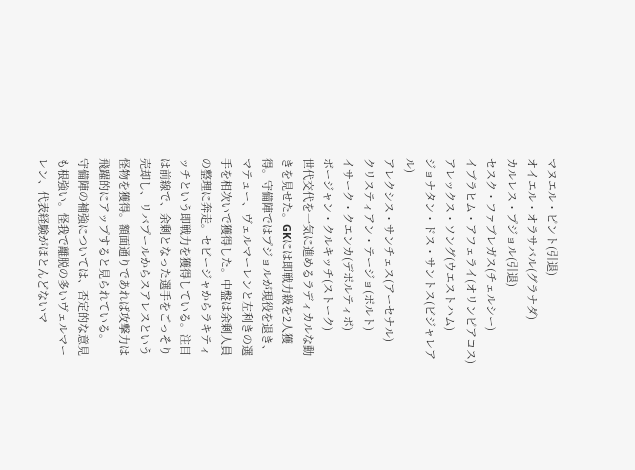マヌエル・ピント(引退)
オイエル・オラサバル(グラナダ)
カルレス・プジョル(引退)
セスク・ファブレガス(チェルシー)
イブラヒム・アフェライ(オリンピアコス)
アレックス・ソング(ウエストハム)
ジョナタン・ドス・サントス(ビジャレアル)
アレクシス・サンチェス(アーセナル)
クリスティアン・テージョ(ポルト)
イサーク・クエンカ(デポルティボ)
ボージャン・クルキッチ(ストーク)
世代交代を一気に進めるラディカルな動きを見せた。GKには即戦力級を2人獲得。守備陣ではプジョルが現役を退き、マテュー、ヴェルマーレンと左利きの選手を相次いで獲得した。中盤は余剰人員の整理に奔走。セビージャからラキティッチという即戦力を獲得している。注目は前線で、余剰となった選手をごっそり売却し、リバプールからスアレスという怪物を獲得。額面通りであれば攻撃力は飛躍的にアップすると見られている。
守備陣の補強については、否定的な意見も根強い。怪我で離脱の多いヴェルマーレン、代表経験がほとんどないマ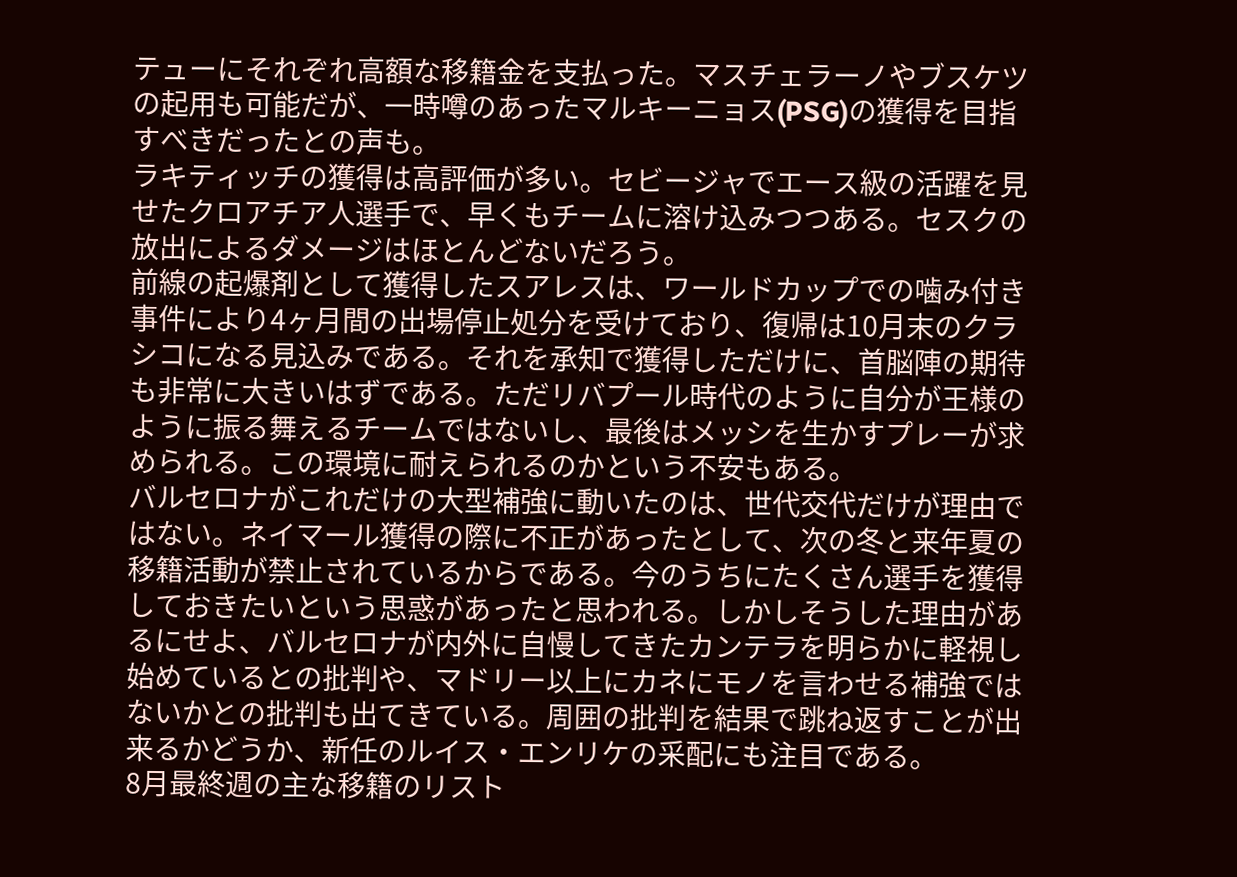テューにそれぞれ高額な移籍金を支払った。マスチェラーノやブスケツの起用も可能だが、一時噂のあったマルキーニョス(PSG)の獲得を目指すべきだったとの声も。
ラキティッチの獲得は高評価が多い。セビージャでエース級の活躍を見せたクロアチア人選手で、早くもチームに溶け込みつつある。セスクの放出によるダメージはほとんどないだろう。
前線の起爆剤として獲得したスアレスは、ワールドカップでの噛み付き事件により4ヶ月間の出場停止処分を受けており、復帰は10月末のクラシコになる見込みである。それを承知で獲得しただけに、首脳陣の期待も非常に大きいはずである。ただリバプール時代のように自分が王様のように振る舞えるチームではないし、最後はメッシを生かすプレーが求められる。この環境に耐えられるのかという不安もある。
バルセロナがこれだけの大型補強に動いたのは、世代交代だけが理由ではない。ネイマール獲得の際に不正があったとして、次の冬と来年夏の移籍活動が禁止されているからである。今のうちにたくさん選手を獲得しておきたいという思惑があったと思われる。しかしそうした理由があるにせよ、バルセロナが内外に自慢してきたカンテラを明らかに軽視し始めているとの批判や、マドリー以上にカネにモノを言わせる補強ではないかとの批判も出てきている。周囲の批判を結果で跳ね返すことが出来るかどうか、新任のルイス・エンリケの采配にも注目である。
8月最終週の主な移籍のリスト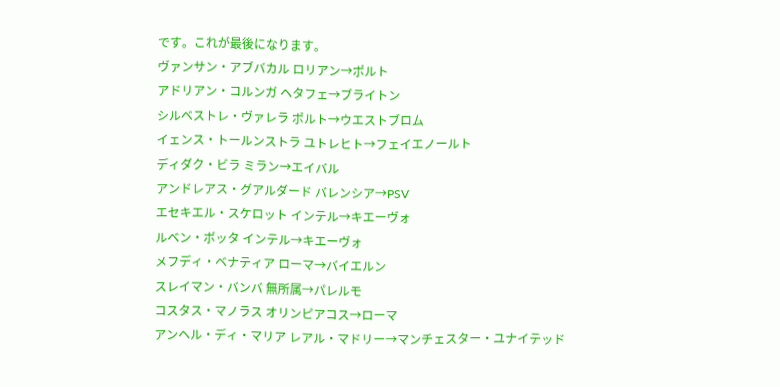です。これが最後になります。
ヴァンサン・アブバカル ロリアン→ポルト
アドリアン・コルンガ ヘタフェ→ブライトン
シルベストレ・ヴァレラ ポルト→ウエストブロム
イェンス・トールンストラ ユトレヒト→フェイエノールト
ディダク・ビラ ミラン→エイバル
アンドレアス・グアルダード バレンシア→PSV
エセキエル・スケロット インテル→キエーヴォ
ルベン・ボッタ インテル→キエーヴォ
メフディ・ベナティア ローマ→バイエルン
スレイマン・バンバ 無所属→パレルモ
コスタス・マノラス オリンピアコス→ローマ
アンヘル・ディ・マリア レアル・マドリー→マンチェスター・ユナイテッド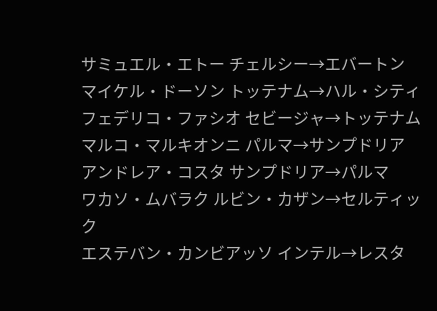サミュエル・エトー チェルシー→エバートン
マイケル・ドーソン トッテナム→ハル・シティ
フェデリコ・ファシオ セビージャ→トッテナム
マルコ・マルキオンニ パルマ→サンプドリア
アンドレア・コスタ サンプドリア→パルマ
ワカソ・ムバラク ルビン・カザン→セルティック
エステバン・カンビアッソ インテル→レスタ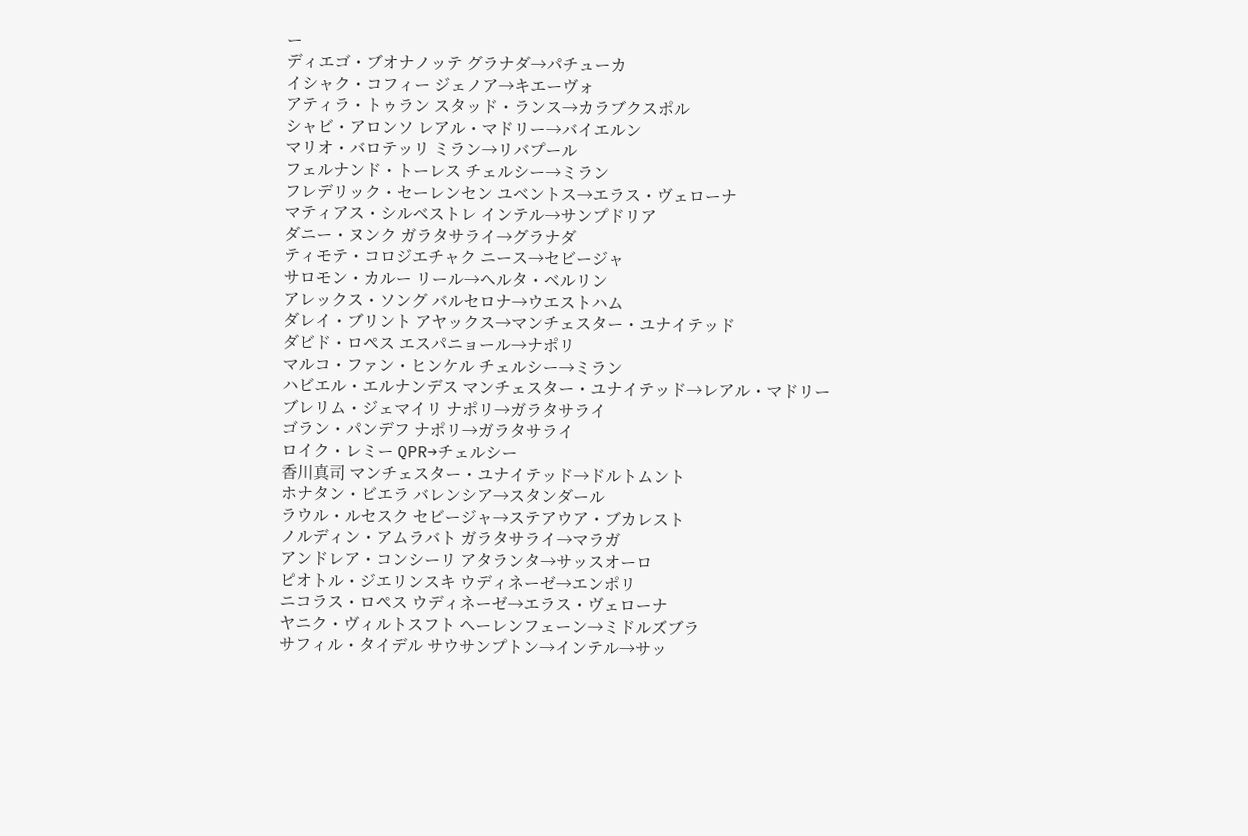ー
ディエゴ・ブオナノッテ グラナダ→パチューカ
イシャク・コフィー ジェノア→キエーヴォ
アティラ・トゥラン スタッド・ランス→カラブクスポル
シャビ・アロンソ レアル・マドリー→バイエルン
マリオ・バロテッリ ミラン→リバプール
フェルナンド・トーレス チェルシー→ミラン
フレデリック・セーレンセン ユベントス→エラス・ヴェローナ
マティアス・シルベストレ インテル→サンプドリア
ダニー・ヌンク ガラタサライ→グラナダ
ティモテ・コロジエチャク ニース→セビージャ
サロモン・カルー リール→ヘルタ・ベルリン
アレックス・ソング バルセロナ→ウエストハム
ダレイ・ブリント アヤックス→マンチェスター・ユナイテッド
ダビド・ロペス エスパニョール→ナポリ
マルコ・ファン・ヒンケル チェルシー→ミラン
ハビエル・エルナンデス マンチェスター・ユナイテッド→レアル・マドリー
ブレリム・ジェマイリ ナポリ→ガラタサライ
ゴラン・パンデフ ナポリ→ガラタサライ
ロイク・レミー QPR→チェルシー
香川真司 マンチェスター・ユナイテッド→ドルトムント
ホナタン・ビエラ バレンシア→スタンダール
ラウル・ルセスク セビージャ→ステアウア・ブカレスト
ノルディン・アムラバト ガラタサライ→マラガ
アンドレア・コンシーリ アタランタ→サッスオーロ
ピオトル・ジエリンスキ ウディネーゼ→エンポリ
ニコラス・ロペス ウディネーゼ→エラス・ヴェローナ
ヤニク・ヴィルトスフト ヘーレンフェーン→ミドルズブラ
サフィル・タイデル サウサンプトン→インテル→サッ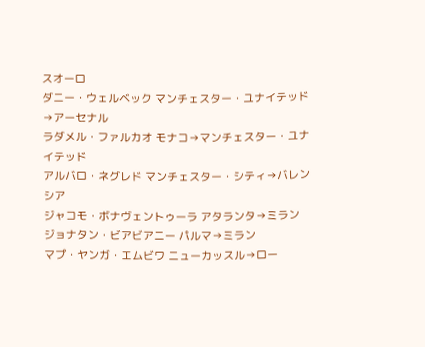スオーロ
ダニー・ウェルベック マンチェスター・ユナイテッド→アーセナル
ラダメル・ファルカオ モナコ→マンチェスター・ユナイテッド
アルバロ・ネグレド マンチェスター・シティ→バレンシア
ジャコモ・ボナヴェントゥーラ アタランタ→ミラン
ジョナタン・ビアビアニー パルマ→ミラン
マプ・ヤンガ・エムビワ ニューカッスル→ロー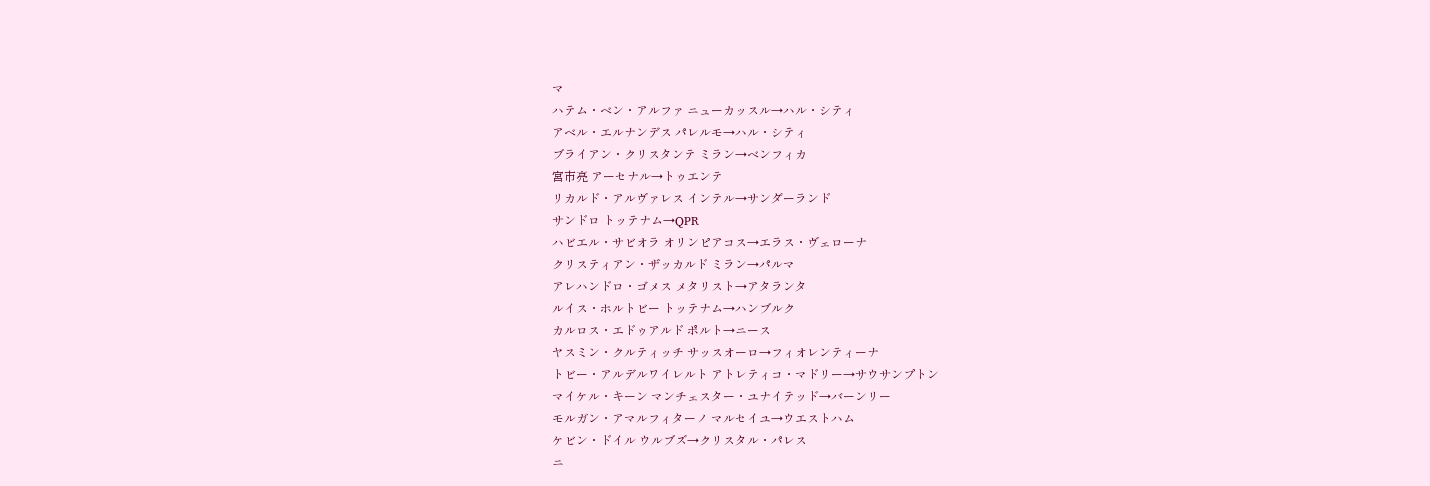マ
ハテム・ベン・アルファ ニューカッスル→ハル・シティ
アベル・エルナンデス パレルモ→ハル・シティ
ブライアン・クリスタンテ ミラン→ベンフィカ
宮市亮 アーセナル→トゥエンテ
リカルド・アルヴァレス インテル→サンダーランド
サンドロ トッテナム→QPR
ハビエル・サビオラ オリンピアコス→エラス・ヴェローナ
クリスティアン・ザッカルド ミラン→パルマ
アレハンドロ・ゴメス メタリスト→アタランタ
ルイス・ホルトビー トッテナム→ハンブルク
カルロス・エドゥアルド ポルト→ニース
ヤスミン・クルティッチ サッスオーロ→フィオレンティーナ
トビー・アルデルワイレルト アトレティコ・マドリー→サウサンプトン
マイケル・キーン マンチェスター・ユナイテッド→バーンリー
モルガン・アマルフィターノ マルセイユ→ウエストハム
ケビン・ドイル ウルブズ→クリスタル・パレス
ニ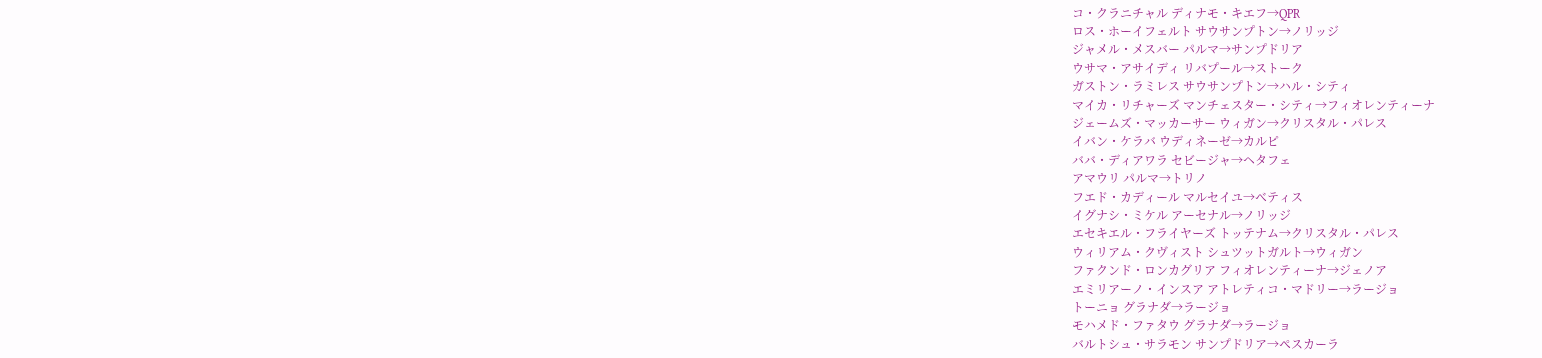コ・クラニチャル ディナモ・キエフ→QPR
ロス・ホーイフェルト サウサンプトン→ノリッジ
ジャメル・メスバー パルマ→サンプドリア
ウサマ・アサイディ リバプール→ストーク
ガストン・ラミレス サウサンプトン→ハル・シティ
マイカ・リチャーズ マンチェスター・シティ→フィオレンティーナ
ジェームズ・マッカーサー ウィガン→クリスタル・パレス
イバン・ケラバ ウディネーゼ→カルピ
ババ・ディアワラ セビージャ→ヘタフェ
アマウリ パルマ→トリノ
フエド・カディール マルセイユ→ベティス
イグナシ・ミケル アーセナル→ノリッジ
エセキエル・フライヤーズ トッテナム→クリスタル・パレス
ウィリアム・クヴィスト シュツットガルト→ウィガン
ファクンド・ロンカグリア フィオレンティーナ→ジェノア
エミリアーノ・インスア アトレティコ・マドリー→ラージョ
トーニョ グラナダ→ラージョ
モハメド・ファタウ グラナダ→ラージョ
バルトシュ・サラモン サンプドリア→ペスカーラ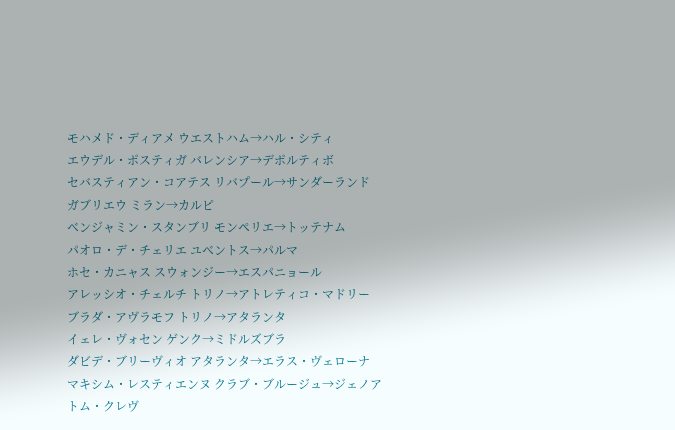モハメド・ディアメ ウエストハム→ハル・シティ
エウデル・ポスティガ バレンシア→デポルティボ
セバスティアン・コアテス リバプール→サンダーランド
ガブリエウ ミラン→カルピ
ベンジャミン・スタンブリ モンペリエ→トッテナム
パオロ・デ・チェリエ ユベントス→パルマ
ホセ・カニャス スウォンジー→エスパニョール
アレッシオ・チェルチ トリノ→アトレティコ・マドリー
ブラダ・アヴラモフ トリノ→アタランタ
イェレ・ヴォセン ゲンク→ミドルズブラ
ダビデ・ブリーヴィオ アタランタ→エラス・ヴェローナ
マキシム・レスティエンヌ クラブ・ブルージュ→ジェノア
トム・クレヴ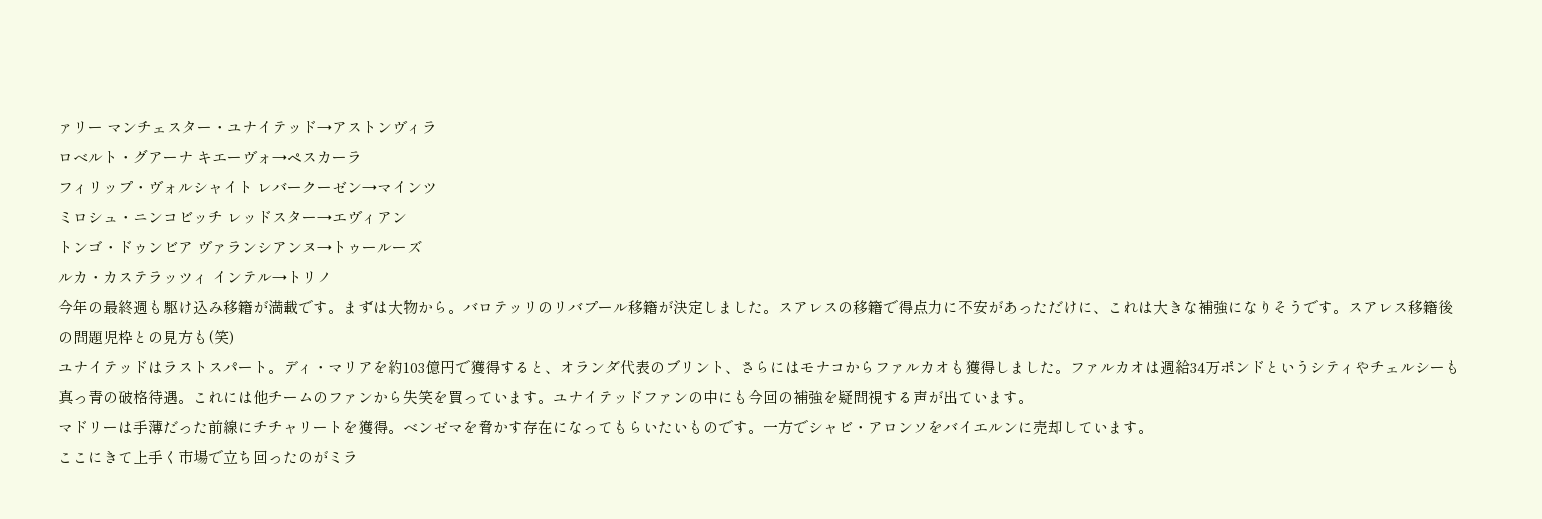ァリー マンチェスター・ユナイテッド→アストンヴィラ
ロベルト・グアーナ キエーヴォ→ペスカーラ
フィリップ・ヴォルシャイト レバークーゼン→マインツ
ミロシュ・ニンコビッチ レッドスター→エヴィアン
トンゴ・ドゥンビア ヴァランシアンヌ→トゥールーズ
ルカ・カステラッツィ インテル→トリノ
今年の最終週も駆け込み移籍が満載です。まずは大物から。バロテッリのリバプール移籍が決定しました。スアレスの移籍で得点力に不安があっただけに、これは大きな補強になりそうです。スアレス移籍後の問題児枠との見方も(笑)
ユナイテッドはラストスパート。ディ・マリアを約103億円で獲得すると、オランダ代表のブリント、さらにはモナコからファルカオも獲得しました。ファルカオは週給34万ポンドというシティやチェルシーも真っ青の破格待遇。これには他チームのファンから失笑を買っています。ユナイテッドファンの中にも今回の補強を疑問視する声が出ています。
マドリーは手薄だった前線にチチャリートを獲得。ベンゼマを脅かす存在になってもらいたいものです。一方でシャビ・アロンソをバイエルンに売却しています。
ここにきて上手く市場で立ち回ったのがミラ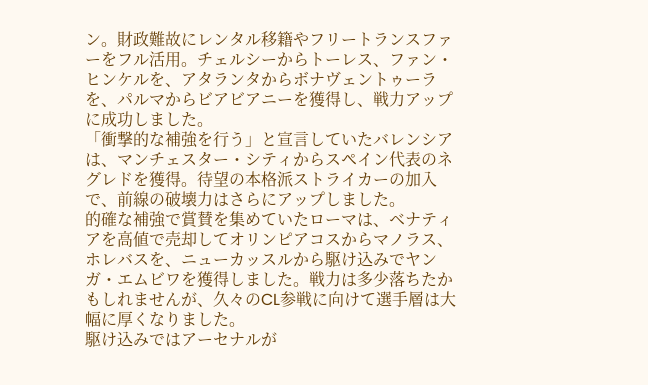ン。財政難故にレンタル移籍やフリートランスファーをフル活用。チェルシーからトーレス、ファン・ヒンケルを、アタランタからボナヴェントゥーラを、パルマからビアビアニーを獲得し、戦力アップに成功しました。
「衝撃的な補強を行う」と宣言していたバレンシアは、マンチェスター・シティからスペイン代表のネグレドを獲得。待望の本格派ストライカーの加入で、前線の破壊力はさらにアップしました。
的確な補強で賞賛を集めていたローマは、ベナティアを高値で売却してオリンピアコスからマノラス、ホレバスを、ニューカッスルから駆け込みでヤンガ・エムビワを獲得しました。戦力は多少落ちたかもしれませんが、久々のCL参戦に向けて選手層は大幅に厚くなりました。
駆け込みではアーセナルが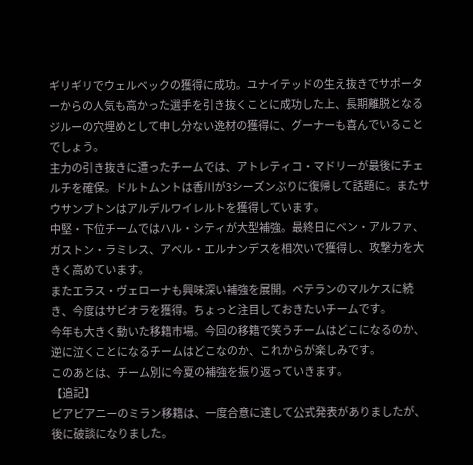ギリギリでウェルベックの獲得に成功。ユナイテッドの生え抜きでサポーターからの人気も高かった選手を引き抜くことに成功した上、長期離脱となるジルーの穴埋めとして申し分ない逸材の獲得に、グーナーも喜んでいることでしょう。
主力の引き抜きに遭ったチームでは、アトレティコ・マドリーが最後にチェルチを確保。ドルトムントは香川が3シーズンぶりに復帰して話題に。またサウサンプトンはアルデルワイレルトを獲得しています。
中堅・下位チームではハル・シティが大型補強。最終日にベン・アルファ、ガストン・ラミレス、アベル・エルナンデスを相次いで獲得し、攻撃力を大きく高めています。
またエラス・ヴェローナも興味深い補強を展開。ベテランのマルケスに続き、今度はサビオラを獲得。ちょっと注目しておきたいチームです。
今年も大きく動いた移籍市場。今回の移籍で笑うチームはどこになるのか、逆に泣くことになるチームはどこなのか、これからが楽しみです。
このあとは、チーム別に今夏の補強を振り返っていきます。
【追記】
ビアビアニーのミラン移籍は、一度合意に達して公式発表がありましたが、後に破談になりました。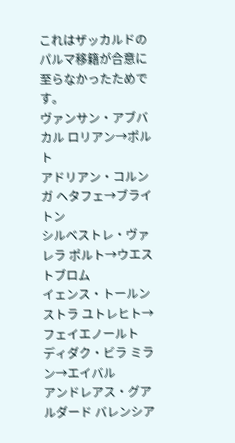これはザッカルドのパルマ移籍が合意に至らなかったためです。
ヴァンサン・アブバカル ロリアン→ポルト
アドリアン・コルンガ ヘタフェ→ブライトン
シルベストレ・ヴァレラ ポルト→ウエストブロム
イェンス・トールンストラ ユトレヒト→フェイエノールト
ディダク・ビラ ミラン→エイバル
アンドレアス・グアルダード バレンシア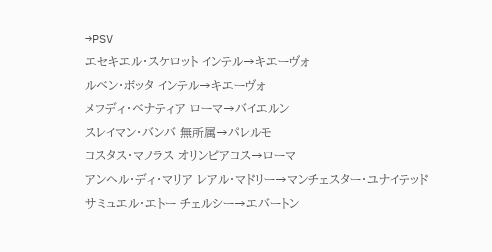→PSV
エセキエル・スケロット インテル→キエーヴォ
ルベン・ボッタ インテル→キエーヴォ
メフディ・ベナティア ローマ→バイエルン
スレイマン・バンバ 無所属→パレルモ
コスタス・マノラス オリンピアコス→ローマ
アンヘル・ディ・マリア レアル・マドリー→マンチェスター・ユナイテッド
サミュエル・エトー チェルシー→エバートン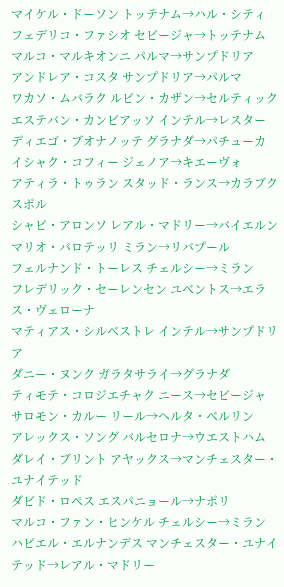マイケル・ドーソン トッテナム→ハル・シティ
フェデリコ・ファシオ セビージャ→トッテナム
マルコ・マルキオンニ パルマ→サンプドリア
アンドレア・コスタ サンプドリア→パルマ
ワカソ・ムバラク ルビン・カザン→セルティック
エステバン・カンビアッソ インテル→レスター
ディエゴ・ブオナノッテ グラナダ→パチューカ
イシャク・コフィー ジェノア→キエーヴォ
アティラ・トゥラン スタッド・ランス→カラブクスポル
シャビ・アロンソ レアル・マドリー→バイエルン
マリオ・バロテッリ ミラン→リバプール
フェルナンド・トーレス チェルシー→ミラン
フレデリック・セーレンセン ユベントス→エラス・ヴェローナ
マティアス・シルベストレ インテル→サンプドリア
ダニー・ヌンク ガラタサライ→グラナダ
ティモテ・コロジエチャク ニース→セビージャ
サロモン・カルー リール→ヘルタ・ベルリン
アレックス・ソング バルセロナ→ウエストハム
ダレイ・ブリント アヤックス→マンチェスター・ユナイテッド
ダビド・ロペス エスパニョール→ナポリ
マルコ・ファン・ヒンケル チェルシー→ミラン
ハビエル・エルナンデス マンチェスター・ユナイテッド→レアル・マドリー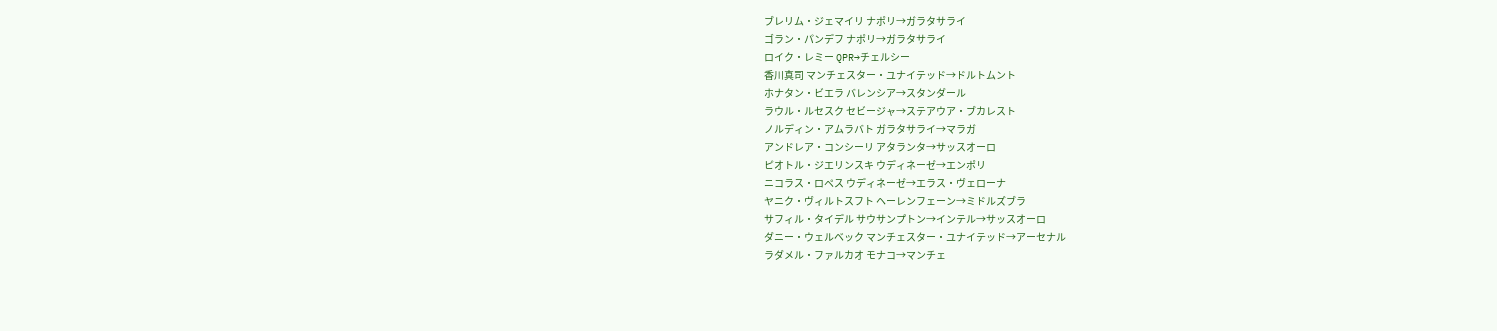ブレリム・ジェマイリ ナポリ→ガラタサライ
ゴラン・パンデフ ナポリ→ガラタサライ
ロイク・レミー QPR→チェルシー
香川真司 マンチェスター・ユナイテッド→ドルトムント
ホナタン・ビエラ バレンシア→スタンダール
ラウル・ルセスク セビージャ→ステアウア・ブカレスト
ノルディン・アムラバト ガラタサライ→マラガ
アンドレア・コンシーリ アタランタ→サッスオーロ
ピオトル・ジエリンスキ ウディネーゼ→エンポリ
ニコラス・ロペス ウディネーゼ→エラス・ヴェローナ
ヤニク・ヴィルトスフト ヘーレンフェーン→ミドルズブラ
サフィル・タイデル サウサンプトン→インテル→サッスオーロ
ダニー・ウェルベック マンチェスター・ユナイテッド→アーセナル
ラダメル・ファルカオ モナコ→マンチェ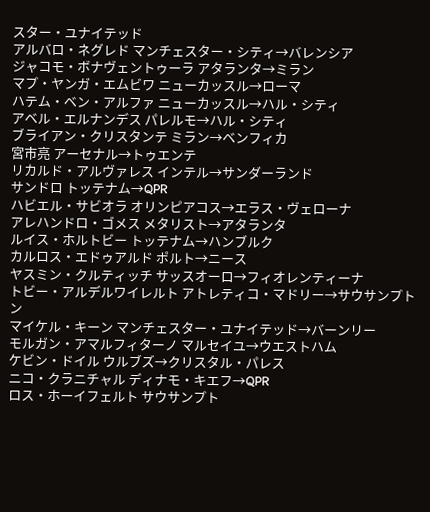スター・ユナイテッド
アルバロ・ネグレド マンチェスター・シティ→バレンシア
ジャコモ・ボナヴェントゥーラ アタランタ→ミラン
マプ・ヤンガ・エムビワ ニューカッスル→ローマ
ハテム・ベン・アルファ ニューカッスル→ハル・シティ
アベル・エルナンデス パレルモ→ハル・シティ
ブライアン・クリスタンテ ミラン→ベンフィカ
宮市亮 アーセナル→トゥエンテ
リカルド・アルヴァレス インテル→サンダーランド
サンドロ トッテナム→QPR
ハビエル・サビオラ オリンピアコス→エラス・ヴェローナ
アレハンドロ・ゴメス メタリスト→アタランタ
ルイス・ホルトビー トッテナム→ハンブルク
カルロス・エドゥアルド ポルト→ニース
ヤスミン・クルティッチ サッスオーロ→フィオレンティーナ
トビー・アルデルワイレルト アトレティコ・マドリー→サウサンプトン
マイケル・キーン マンチェスター・ユナイテッド→バーンリー
モルガン・アマルフィターノ マルセイユ→ウエストハム
ケビン・ドイル ウルブズ→クリスタル・パレス
ニコ・クラニチャル ディナモ・キエフ→QPR
ロス・ホーイフェルト サウサンプト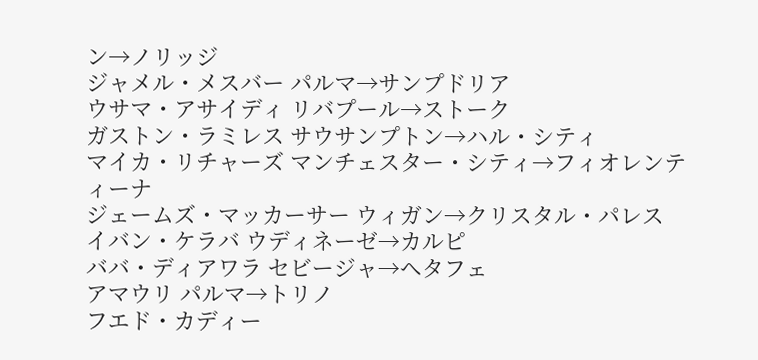ン→ノリッジ
ジャメル・メスバー パルマ→サンプドリア
ウサマ・アサイディ リバプール→ストーク
ガストン・ラミレス サウサンプトン→ハル・シティ
マイカ・リチャーズ マンチェスター・シティ→フィオレンティーナ
ジェームズ・マッカーサー ウィガン→クリスタル・パレス
イバン・ケラバ ウディネーゼ→カルピ
ババ・ディアワラ セビージャ→ヘタフェ
アマウリ パルマ→トリノ
フエド・カディー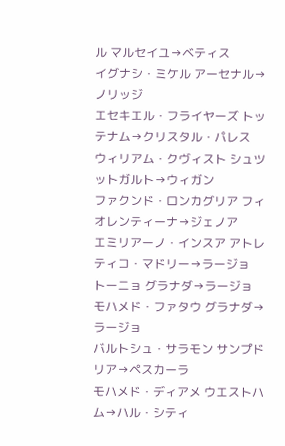ル マルセイユ→ベティス
イグナシ・ミケル アーセナル→ノリッジ
エセキエル・フライヤーズ トッテナム→クリスタル・パレス
ウィリアム・クヴィスト シュツットガルト→ウィガン
ファクンド・ロンカグリア フィオレンティーナ→ジェノア
エミリアーノ・インスア アトレティコ・マドリー→ラージョ
トーニョ グラナダ→ラージョ
モハメド・ファタウ グラナダ→ラージョ
バルトシュ・サラモン サンプドリア→ペスカーラ
モハメド・ディアメ ウエストハム→ハル・シティ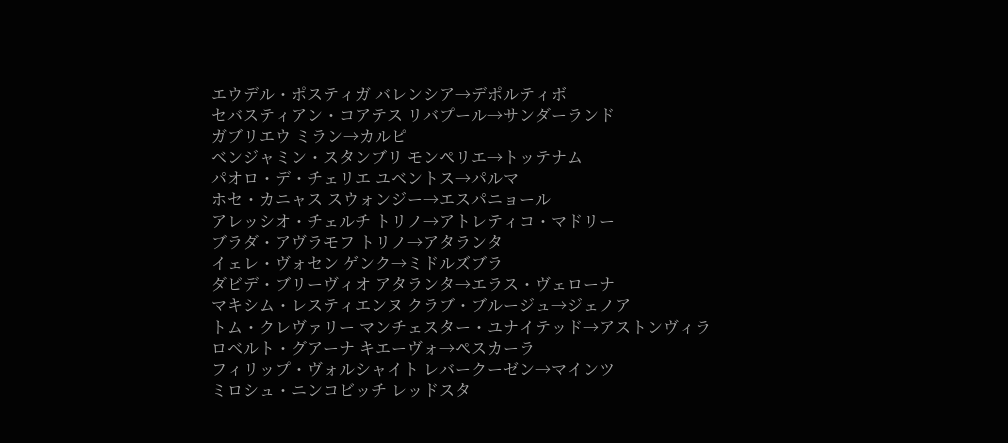エウデル・ポスティガ バレンシア→デポルティボ
セバスティアン・コアテス リバプール→サンダーランド
ガブリエウ ミラン→カルピ
ベンジャミン・スタンブリ モンペリエ→トッテナム
パオロ・デ・チェリエ ユベントス→パルマ
ホセ・カニャス スウォンジー→エスパニョール
アレッシオ・チェルチ トリノ→アトレティコ・マドリー
ブラダ・アヴラモフ トリノ→アタランタ
イェレ・ヴォセン ゲンク→ミドルズブラ
ダビデ・ブリーヴィオ アタランタ→エラス・ヴェローナ
マキシム・レスティエンヌ クラブ・ブルージュ→ジェノア
トム・クレヴァリー マンチェスター・ユナイテッド→アストンヴィラ
ロベルト・グアーナ キエーヴォ→ペスカーラ
フィリップ・ヴォルシャイト レバークーゼン→マインツ
ミロシュ・ニンコビッチ レッドスタ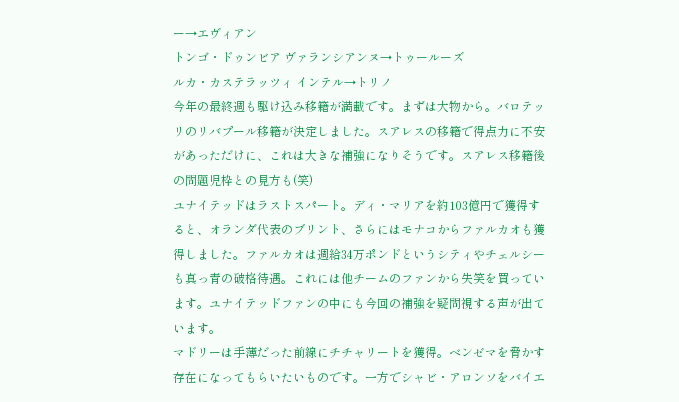ー→エヴィアン
トンゴ・ドゥンビア ヴァランシアンヌ→トゥールーズ
ルカ・カステラッツィ インテル→トリノ
今年の最終週も駆け込み移籍が満載です。まずは大物から。バロテッリのリバプール移籍が決定しました。スアレスの移籍で得点力に不安があっただけに、これは大きな補強になりそうです。スアレス移籍後の問題児枠との見方も(笑)
ユナイテッドはラストスパート。ディ・マリアを約103億円で獲得すると、オランダ代表のブリント、さらにはモナコからファルカオも獲得しました。ファルカオは週給34万ポンドというシティやチェルシーも真っ青の破格待遇。これには他チームのファンから失笑を買っています。ユナイテッドファンの中にも今回の補強を疑問視する声が出ています。
マドリーは手薄だった前線にチチャリートを獲得。ベンゼマを脅かす存在になってもらいたいものです。一方でシャビ・アロンソをバイエ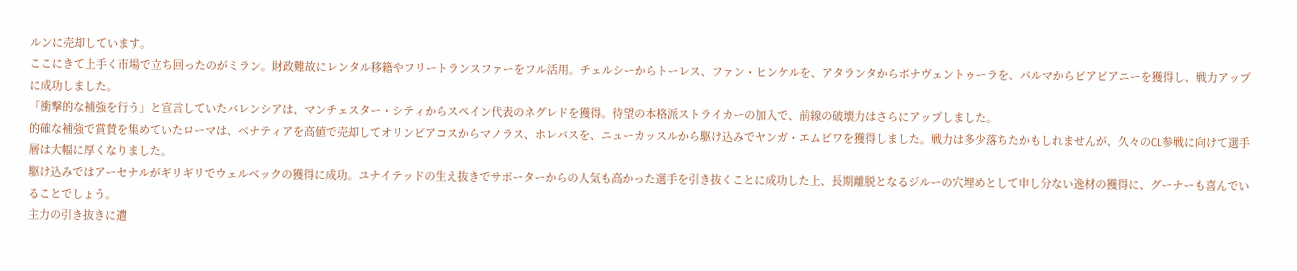ルンに売却しています。
ここにきて上手く市場で立ち回ったのがミラン。財政難故にレンタル移籍やフリートランスファーをフル活用。チェルシーからトーレス、ファン・ヒンケルを、アタランタからボナヴェントゥーラを、パルマからビアビアニーを獲得し、戦力アップに成功しました。
「衝撃的な補強を行う」と宣言していたバレンシアは、マンチェスター・シティからスペイン代表のネグレドを獲得。待望の本格派ストライカーの加入で、前線の破壊力はさらにアップしました。
的確な補強で賞賛を集めていたローマは、ベナティアを高値で売却してオリンピアコスからマノラス、ホレバスを、ニューカッスルから駆け込みでヤンガ・エムビワを獲得しました。戦力は多少落ちたかもしれませんが、久々のCL参戦に向けて選手層は大幅に厚くなりました。
駆け込みではアーセナルがギリギリでウェルベックの獲得に成功。ユナイテッドの生え抜きでサポーターからの人気も高かった選手を引き抜くことに成功した上、長期離脱となるジルーの穴埋めとして申し分ない逸材の獲得に、グーナーも喜んでいることでしょう。
主力の引き抜きに遭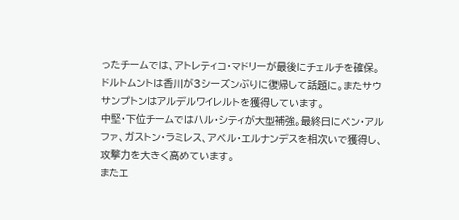ったチームでは、アトレティコ・マドリーが最後にチェルチを確保。ドルトムントは香川が3シーズンぶりに復帰して話題に。またサウサンプトンはアルデルワイレルトを獲得しています。
中堅・下位チームではハル・シティが大型補強。最終日にベン・アルファ、ガストン・ラミレス、アベル・エルナンデスを相次いで獲得し、攻撃力を大きく高めています。
またエ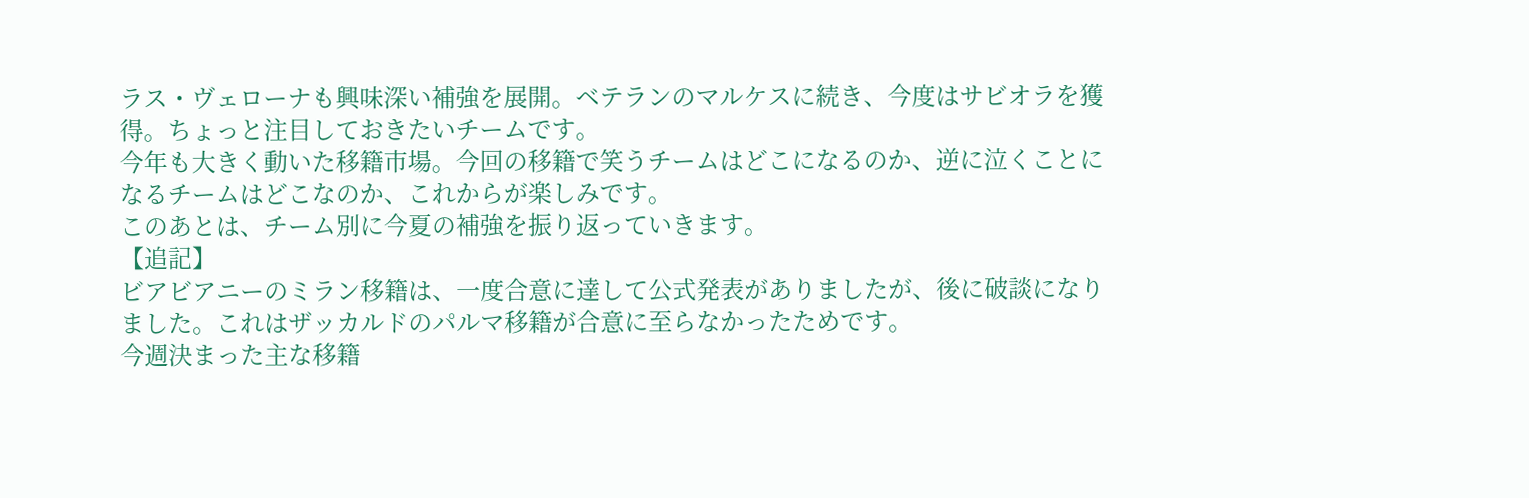ラス・ヴェローナも興味深い補強を展開。ベテランのマルケスに続き、今度はサビオラを獲得。ちょっと注目しておきたいチームです。
今年も大きく動いた移籍市場。今回の移籍で笑うチームはどこになるのか、逆に泣くことになるチームはどこなのか、これからが楽しみです。
このあとは、チーム別に今夏の補強を振り返っていきます。
【追記】
ビアビアニーのミラン移籍は、一度合意に達して公式発表がありましたが、後に破談になりました。これはザッカルドのパルマ移籍が合意に至らなかったためです。
今週決まった主な移籍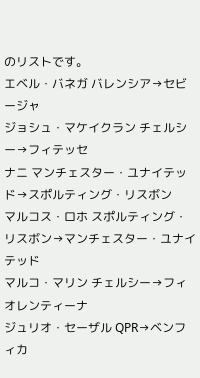のリストです。
エベル・バネガ バレンシア→セビージャ
ジョシュ・マケイクラン チェルシー→フィテッセ
ナニ マンチェスター・ユナイテッド→スポルティング・リスボン
マルコス・ロホ スポルティング・リスボン→マンチェスター・ユナイテッド
マルコ・マリン チェルシー→フィオレンティーナ
ジュリオ・セーザル QPR→ベンフィカ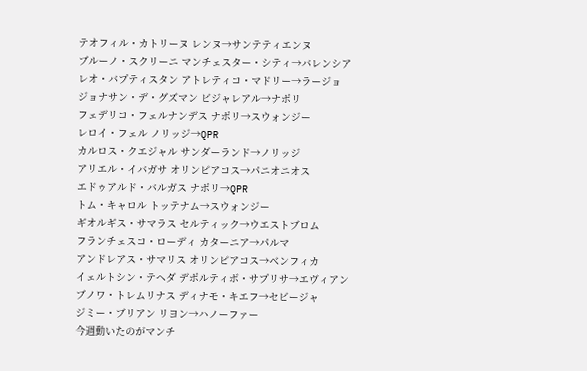テオフィル・カトリーヌ レンヌ→サンテティエンヌ
ブルーノ・スクリーニ マンチェスター・シティ→バレンシア
レオ・バプティスタン アトレティコ・マドリー→ラージョ
ジョナサン・デ・グズマン ビジャレアル→ナポリ
フェデリコ・フェルナンデス ナポリ→スウォンジー
レロイ・フェル ノリッジ→QPR
カルロス・クエジャル サンダーランド→ノリッジ
アリエル・イバガサ オリンピアコス→パニオニオス
エドゥアルド・バルガス ナポリ→QPR
トム・キャロル トッテナム→スウォンジー
ギオルギス・サマラス セルティック→ウエストブロム
フランチェスコ・ローディ カターニア→パルマ
アンドレアス・サマリス オリンピアコス→ベンフィカ
イェルトシン・テヘダ デポルティボ・サプリサ→エヴィアン
ブノワ・トレムリナス ディナモ・キエフ→セビージャ
ジミー・ブリアン リヨン→ハノーファー
今週動いたのがマンチ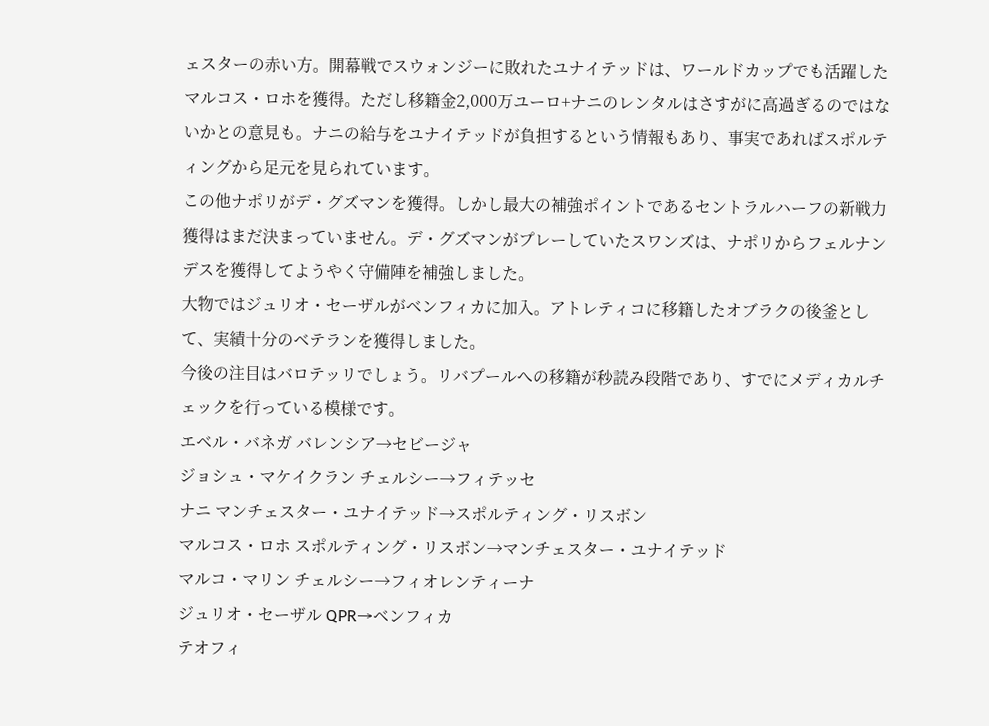ェスターの赤い方。開幕戦でスウォンジーに敗れたユナイテッドは、ワールドカップでも活躍したマルコス・ロホを獲得。ただし移籍金2,000万ユーロ+ナニのレンタルはさすがに高過ぎるのではないかとの意見も。ナニの給与をユナイテッドが負担するという情報もあり、事実であればスポルティングから足元を見られています。
この他ナポリがデ・グズマンを獲得。しかし最大の補強ポイントであるセントラルハーフの新戦力獲得はまだ決まっていません。デ・グズマンがプレーしていたスワンズは、ナポリからフェルナンデスを獲得してようやく守備陣を補強しました。
大物ではジュリオ・セーザルがベンフィカに加入。アトレティコに移籍したオブラクの後釜として、実績十分のベテランを獲得しました。
今後の注目はバロテッリでしょう。リバプールへの移籍が秒読み段階であり、すでにメディカルチェックを行っている模様です。
エベル・バネガ バレンシア→セビージャ
ジョシュ・マケイクラン チェルシー→フィテッセ
ナニ マンチェスター・ユナイテッド→スポルティング・リスボン
マルコス・ロホ スポルティング・リスボン→マンチェスター・ユナイテッド
マルコ・マリン チェルシー→フィオレンティーナ
ジュリオ・セーザル QPR→ベンフィカ
テオフィ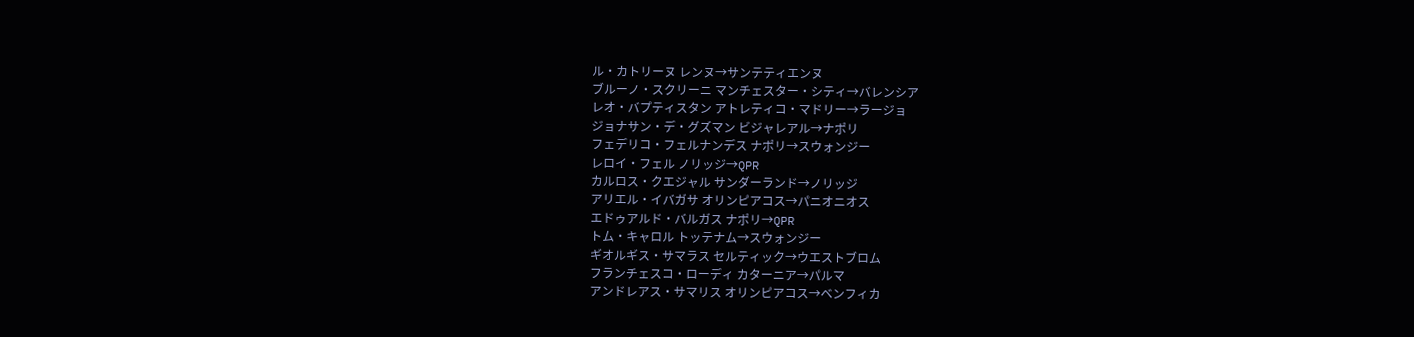ル・カトリーヌ レンヌ→サンテティエンヌ
ブルーノ・スクリーニ マンチェスター・シティ→バレンシア
レオ・バプティスタン アトレティコ・マドリー→ラージョ
ジョナサン・デ・グズマン ビジャレアル→ナポリ
フェデリコ・フェルナンデス ナポリ→スウォンジー
レロイ・フェル ノリッジ→QPR
カルロス・クエジャル サンダーランド→ノリッジ
アリエル・イバガサ オリンピアコス→パニオニオス
エドゥアルド・バルガス ナポリ→QPR
トム・キャロル トッテナム→スウォンジー
ギオルギス・サマラス セルティック→ウエストブロム
フランチェスコ・ローディ カターニア→パルマ
アンドレアス・サマリス オリンピアコス→ベンフィカ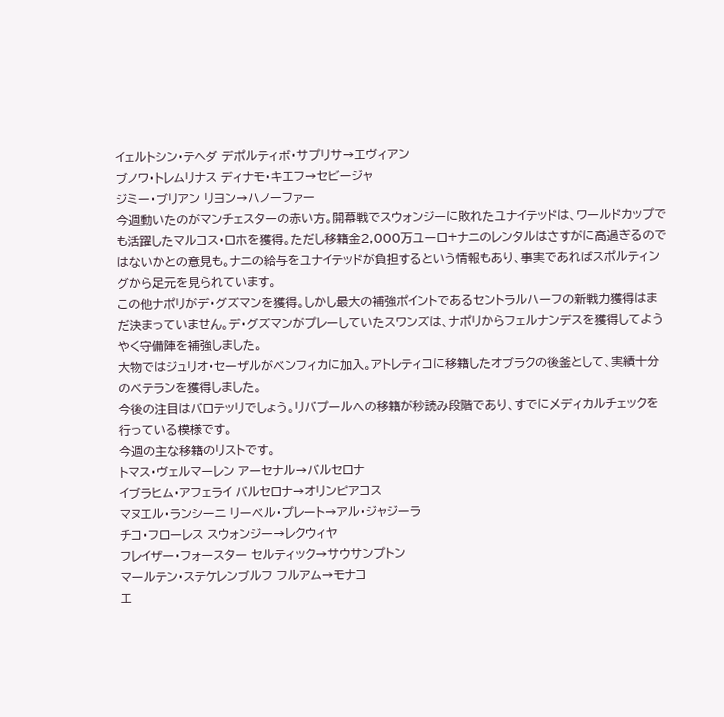イェルトシン・テヘダ デポルティボ・サプリサ→エヴィアン
ブノワ・トレムリナス ディナモ・キエフ→セビージャ
ジミー・ブリアン リヨン→ハノーファー
今週動いたのがマンチェスターの赤い方。開幕戦でスウォンジーに敗れたユナイテッドは、ワールドカップでも活躍したマルコス・ロホを獲得。ただし移籍金2,000万ユーロ+ナニのレンタルはさすがに高過ぎるのではないかとの意見も。ナニの給与をユナイテッドが負担するという情報もあり、事実であればスポルティングから足元を見られています。
この他ナポリがデ・グズマンを獲得。しかし最大の補強ポイントであるセントラルハーフの新戦力獲得はまだ決まっていません。デ・グズマンがプレーしていたスワンズは、ナポリからフェルナンデスを獲得してようやく守備陣を補強しました。
大物ではジュリオ・セーザルがベンフィカに加入。アトレティコに移籍したオブラクの後釜として、実績十分のベテランを獲得しました。
今後の注目はバロテッリでしょう。リバプールへの移籍が秒読み段階であり、すでにメディカルチェックを行っている模様です。
今週の主な移籍のリストです。
トマス・ヴェルマーレン アーセナル→バルセロナ
イブラヒム・アフェライ バルセロナ→オリンピアコス
マヌエル・ランシーニ リーベル・プレート→アル・ジャジーラ
チコ・フローレス スウォンジー→レクウィヤ
フレイザー・フォースター セルティック→サウサンプトン
マールテン・ステケレンブルフ フルアム→モナコ
エ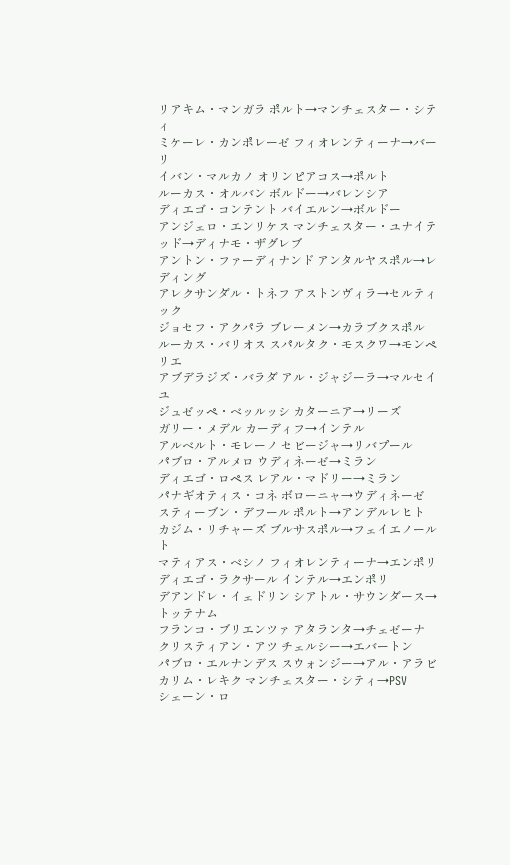リアキム・マンガラ ポルト→マンチェスター・シティ
ミケーレ・カンポレーゼ フィオレンティーナ→バーリ
イバン・マルカノ オリンピアコス→ポルト
ルーカス・オルバン ボルドー→バレンシア
ディエゴ・コンテント バイエルン→ボルドー
アンジェロ・エンリケス マンチェスター・ユナイテッド→ディナモ・ザグレブ
アントン・ファーディナンド アンタルヤスポル→レディング
アレクサンダル・トネフ アストンヴィラ→セルティック
ジョセフ・アクパラ ブレーメン→カラブクスポル
ルーカス・バリオス スパルタク・モスクワ→モンペリエ
アブデラジズ・バラダ アル・ジャジーラ→マルセイユ
ジュゼッペ・ベッルッシ カターニア→リーズ
ガリー・メデル カーディフ→インテル
アルベルト・モレーノ セビージャ→リバプール
パブロ・アルメロ ウディネーゼ→ミラン
ディエゴ・ロペス レアル・マドリー→ミラン
パナギオティス・コネ ボローニャ→ウディネーゼ
スティーブン・デフール ポルト→アンデルレヒト
カジム・リチャーズ ブルサスポル→フェイエノールト
マティアス・ベシノ フィオレンティーナ→エンポリ
ディエゴ・ラクサール インテル→エンポリ
デアンドレ・イェドリン シアトル・サウンダース→トッテナム
フランコ・ブリエンツァ アタランタ→チェゼーナ
クリスティアン・アツ チェルシー→エバートン
パブロ・エルナンデス スウォンジー→アル・アラビ
カリム・レキク マンチェスター・シティ→PSV
シェーン・ロ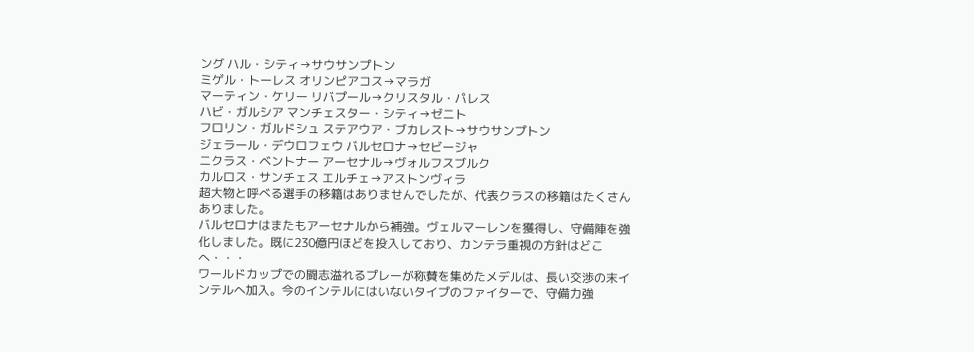ング ハル・シティ→サウサンプトン
ミゲル・トーレス オリンピアコス→マラガ
マーティン・ケリー リバプール→クリスタル・パレス
ハビ・ガルシア マンチェスター・シティ→ゼニト
フロリン・ガルドシュ ステアウア・ブカレスト→サウサンプトン
ジェラール・デウロフェウ バルセロナ→セビージャ
ニクラス・ベントナー アーセナル→ヴォルフスブルク
カルロス・サンチェス エルチェ→アストンヴィラ
超大物と呼べる選手の移籍はありませんでしたが、代表クラスの移籍はたくさんありました。
バルセロナはまたもアーセナルから補強。ヴェルマーレンを獲得し、守備陣を強化しました。既に230億円ほどを投入しており、カンテラ重視の方針はどこへ・・・
ワールドカップでの闘志溢れるプレーが称賛を集めたメデルは、長い交渉の末インテルへ加入。今のインテルにはいないタイプのファイターで、守備力強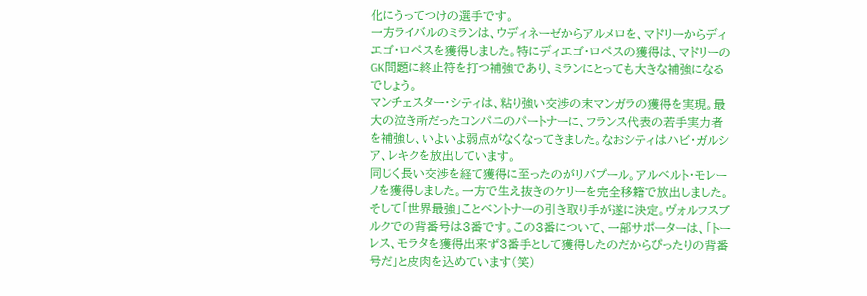化にうってつけの選手です。
一方ライバルのミランは、ウディネーゼからアルメロを、マドリーからディエゴ・ロペスを獲得しました。特にディエゴ・ロペスの獲得は、マドリーのGK問題に終止符を打つ補強であり、ミランにとっても大きな補強になるでしょう。
マンチェスター・シティは、粘り強い交渉の末マンガラの獲得を実現。最大の泣き所だったコンパニのパートナーに、フランス代表の若手実力者を補強し、いよいよ弱点がなくなってきました。なおシティはハビ・ガルシア、レキクを放出しています。
同じく長い交渉を経て獲得に至ったのがリバプール。アルベルト・モレーノを獲得しました。一方で生え抜きのケリーを完全移籍で放出しました。
そして「世界最強」ことベントナーの引き取り手が遂に決定。ヴォルフスブルクでの背番号は3番です。この3番について、一部サポーターは、「トーレス、モラタを獲得出来ず3番手として獲得したのだからぴったりの背番号だ」と皮肉を込めています(笑)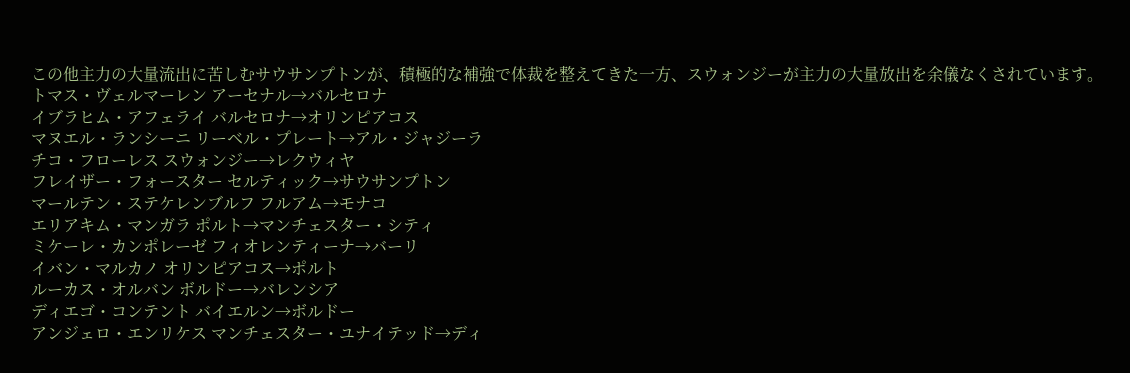この他主力の大量流出に苦しむサウサンプトンが、積極的な補強で体裁を整えてきた一方、スウォンジーが主力の大量放出を余儀なくされています。
トマス・ヴェルマーレン アーセナル→バルセロナ
イブラヒム・アフェライ バルセロナ→オリンピアコス
マヌエル・ランシーニ リーベル・プレート→アル・ジャジーラ
チコ・フローレス スウォンジー→レクウィヤ
フレイザー・フォースター セルティック→サウサンプトン
マールテン・ステケレンブルフ フルアム→モナコ
エリアキム・マンガラ ポルト→マンチェスター・シティ
ミケーレ・カンポレーゼ フィオレンティーナ→バーリ
イバン・マルカノ オリンピアコス→ポルト
ルーカス・オルバン ボルドー→バレンシア
ディエゴ・コンテント バイエルン→ボルドー
アンジェロ・エンリケス マンチェスター・ユナイテッド→ディ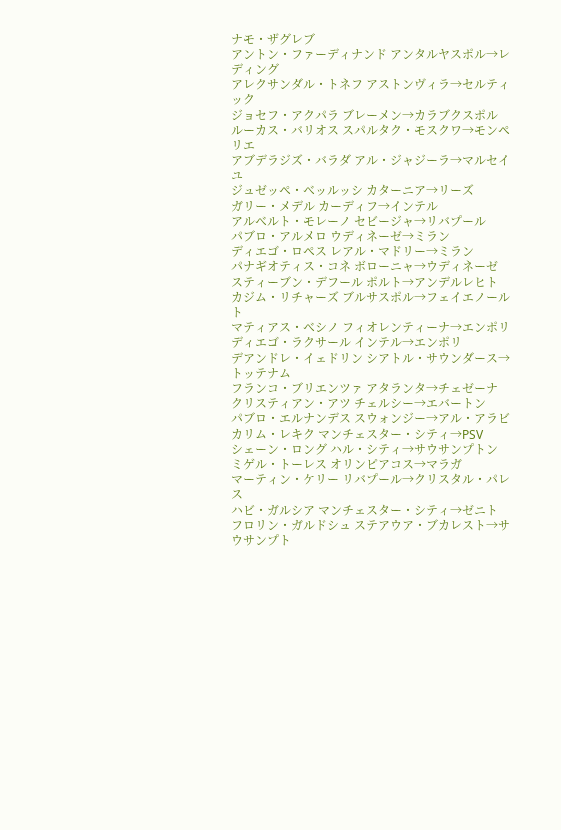ナモ・ザグレブ
アントン・ファーディナンド アンタルヤスポル→レディング
アレクサンダル・トネフ アストンヴィラ→セルティック
ジョセフ・アクパラ ブレーメン→カラブクスポル
ルーカス・バリオス スパルタク・モスクワ→モンペリエ
アブデラジズ・バラダ アル・ジャジーラ→マルセイユ
ジュゼッペ・ベッルッシ カターニア→リーズ
ガリー・メデル カーディフ→インテル
アルベルト・モレーノ セビージャ→リバプール
パブロ・アルメロ ウディネーゼ→ミラン
ディエゴ・ロペス レアル・マドリー→ミラン
パナギオティス・コネ ボローニャ→ウディネーゼ
スティーブン・デフール ポルト→アンデルレヒト
カジム・リチャーズ ブルサスポル→フェイエノールト
マティアス・ベシノ フィオレンティーナ→エンポリ
ディエゴ・ラクサール インテル→エンポリ
デアンドレ・イェドリン シアトル・サウンダース→トッテナム
フランコ・ブリエンツァ アタランタ→チェゼーナ
クリスティアン・アツ チェルシー→エバートン
パブロ・エルナンデス スウォンジー→アル・アラビ
カリム・レキク マンチェスター・シティ→PSV
シェーン・ロング ハル・シティ→サウサンプトン
ミゲル・トーレス オリンピアコス→マラガ
マーティン・ケリー リバプール→クリスタル・パレス
ハビ・ガルシア マンチェスター・シティ→ゼニト
フロリン・ガルドシュ ステアウア・ブカレスト→サウサンプト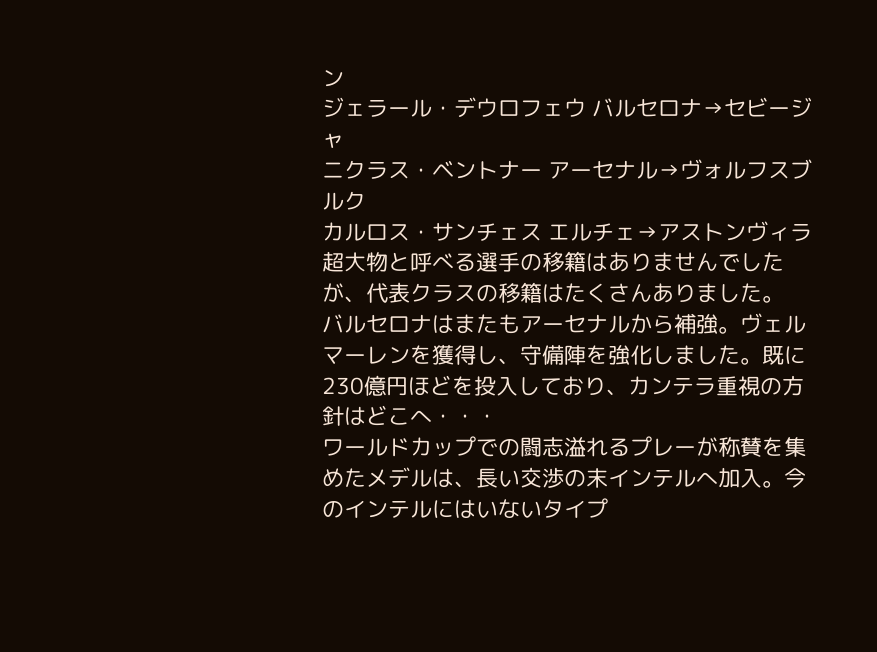ン
ジェラール・デウロフェウ バルセロナ→セビージャ
ニクラス・ベントナー アーセナル→ヴォルフスブルク
カルロス・サンチェス エルチェ→アストンヴィラ
超大物と呼べる選手の移籍はありませんでしたが、代表クラスの移籍はたくさんありました。
バルセロナはまたもアーセナルから補強。ヴェルマーレンを獲得し、守備陣を強化しました。既に230億円ほどを投入しており、カンテラ重視の方針はどこへ・・・
ワールドカップでの闘志溢れるプレーが称賛を集めたメデルは、長い交渉の末インテルへ加入。今のインテルにはいないタイプ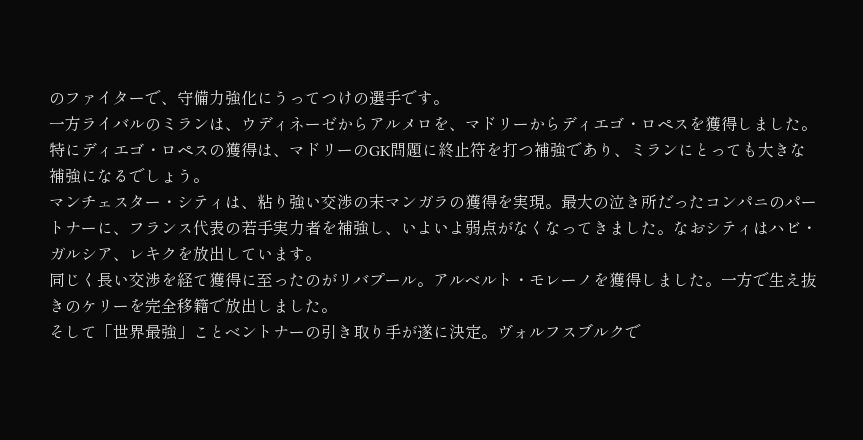のファイターで、守備力強化にうってつけの選手です。
一方ライバルのミランは、ウディネーゼからアルメロを、マドリーからディエゴ・ロペスを獲得しました。特にディエゴ・ロペスの獲得は、マドリーのGK問題に終止符を打つ補強であり、ミランにとっても大きな補強になるでしょう。
マンチェスター・シティは、粘り強い交渉の末マンガラの獲得を実現。最大の泣き所だったコンパニのパートナーに、フランス代表の若手実力者を補強し、いよいよ弱点がなくなってきました。なおシティはハビ・ガルシア、レキクを放出しています。
同じく長い交渉を経て獲得に至ったのがリバプール。アルベルト・モレーノを獲得しました。一方で生え抜きのケリーを完全移籍で放出しました。
そして「世界最強」ことベントナーの引き取り手が遂に決定。ヴォルフスブルクで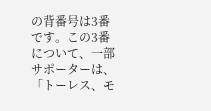の背番号は3番です。この3番について、一部サポーターは、「トーレス、モ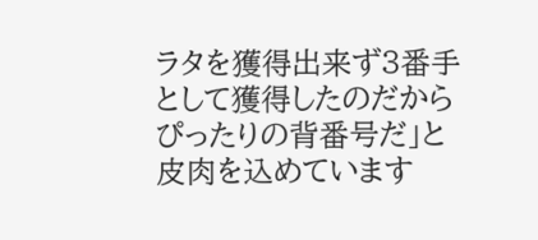ラタを獲得出来ず3番手として獲得したのだからぴったりの背番号だ」と皮肉を込めています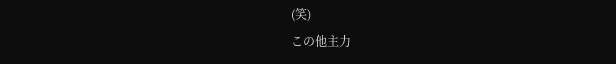(笑)
この他主力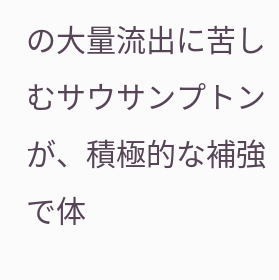の大量流出に苦しむサウサンプトンが、積極的な補強で体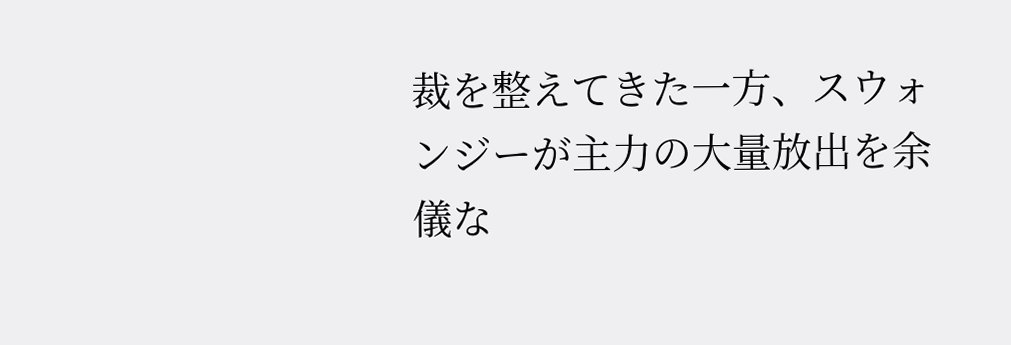裁を整えてきた一方、スウォンジーが主力の大量放出を余儀な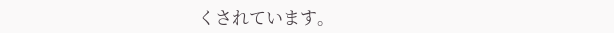くされています。